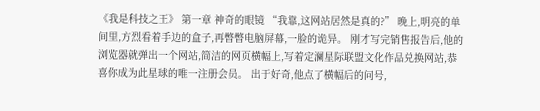《我是科技之王》 第一章 神奇的眼镜 “我靠,这网站居然是真的?” 晚上,明亮的单间里,方烈看着手边的盒子,再暼暼电脑屏幕,一脸的诡异。 刚才写完销售报告后,他的浏览器就弹出一个网站,简洁的网页横幅上,写着定澜星际联盟文化作品兑换网站,恭喜你成为此星球的唯一注册会员。 出于好奇,他点了横幅后的问号,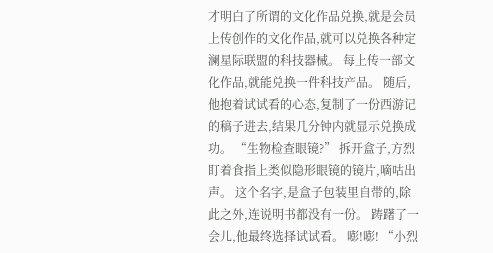才明白了所谓的文化作品兑换,就是会员上传创作的文化作品,就可以兑换各种定澜星际联盟的科技器械。 每上传一部文化作品,就能兑换一件科技产品。 随后,他抱着试试看的心态,复制了一份西游记的稿子进去,结果几分钟内就显示兑换成功。 “生物检查眼镜?” 拆开盒子,方烈盯着食指上类似隐形眼镜的镜片,嘀咕出声。 这个名字,是盒子包装里自带的,除此之外,连说明书都没有一份。 踌躇了一会儿,他最终选择试试看。 嘭!嘭! “小烈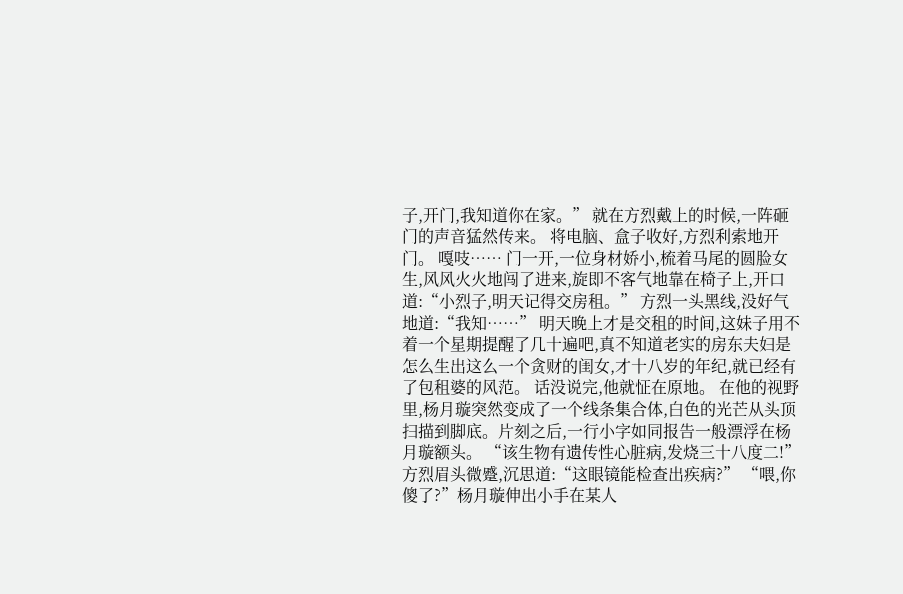子,开门,我知道你在家。” 就在方烈戴上的时候,一阵砸门的声音猛然传来。 将电脑、盒子收好,方烈利索地开门。 嘎吱…… 门一开,一位身材娇小,梳着马尾的圆脸女生,风风火火地闯了进来,旋即不客气地靠在椅子上,开口道:“小烈子,明天记得交房租。” 方烈一头黑线,没好气地道:“我知……” 明天晚上才是交租的时间,这妹子用不着一个星期提醒了几十遍吧,真不知道老实的房东夫妇是怎么生出这么一个贪财的闺女,才十八岁的年纪,就已经有了包租婆的风范。 话没说完,他就怔在原地。 在他的视野里,杨月璇突然变成了一个线条集合体,白色的光芒从头顶扫描到脚底。片刻之后,一行小字如同报告一般漂浮在杨月璇额头。 “该生物有遗传性心脏病,发烧三十八度二!” 方烈眉头微蹙,沉思道:“这眼镜能检查出疾病?” “喂,你傻了?”杨月璇伸出小手在某人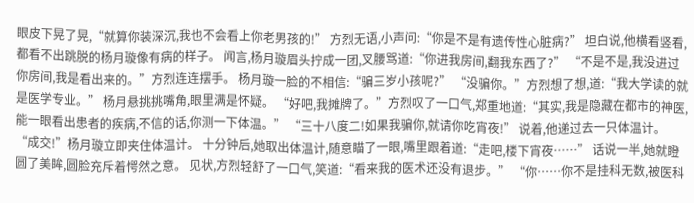眼皮下晃了晃,“就算你装深沉,我也不会看上你老男孩的!” 方烈无语,小声问:“你是不是有遗传性心脏病?” 坦白说,他横看竖看,都看不出跳脱的杨月璇像有病的样子。 闻言,杨月璇眉头拧成一团,叉腰骂道:“你进我房间,翻我东西了?” “不是不是,我没进过你房间,我是看出来的。”方烈连连摆手。 杨月璇一脸的不相信:“骗三岁小孩呢?” “没骗你。”方烈想了想,道:“我大学读的就是医学专业。” 杨月悬挑挑嘴角,眼里满是怀疑。 “好吧,我摊牌了。”方烈叹了一口气,郑重地道:“其实,我是隐藏在都市的神医,能一眼看出患者的疾病,不信的话,你测一下体温。” “三十八度二!如果我骗你,就请你吃宵夜!” 说着,他递过去一只体温计。 “成交!”杨月璇立即夹住体温计。 十分钟后,她取出体温计,随意瞄了一眼,嘴里跟着道:“走吧,楼下宵夜……” 话说一半,她就瞪圆了美眸,圆脸充斥着愕然之意。 见状,方烈轻舒了一口气,笑道:“看来我的医术还没有退步。” “你……你不是挂科无数,被医科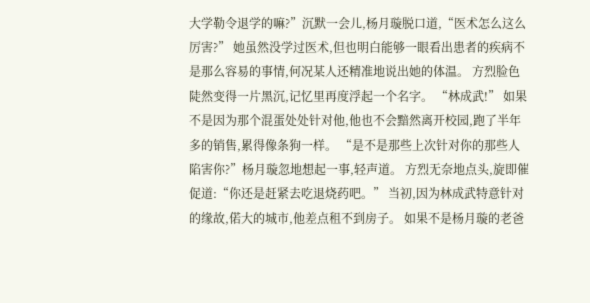大学勒令退学的嘛?”沉默一会儿,杨月璇脱口道,“医术怎么这么厉害?” 她虽然没学过医术,但也明白能够一眼看出患者的疾病不是那么容易的事情,何况某人还精准地说出她的体温。 方烈脸色陡然变得一片黑沉,记忆里再度浮起一个名字。 “林成武!” 如果不是因为那个混蛋处处针对他,他也不会黯然离开校园,跑了半年多的销售,累得像条狗一样。 “是不是那些上次针对你的那些人陷害你?”杨月璇忽地想起一事,轻声道。 方烈无奈地点头,旋即催促道:“你还是赶紧去吃退烧药吧。” 当初,因为林成武特意针对的缘故,偌大的城市,他差点租不到房子。 如果不是杨月璇的老爸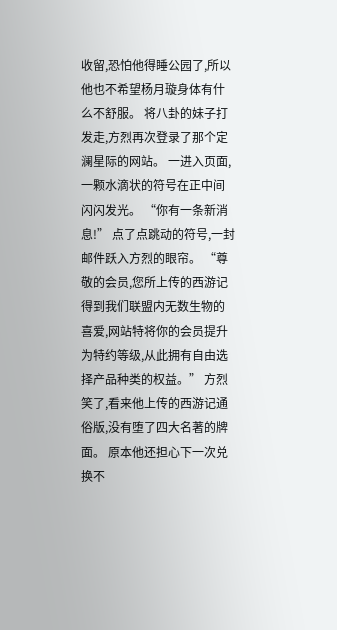收留,恐怕他得睡公园了,所以他也不希望杨月璇身体有什么不舒服。 将八卦的妹子打发走,方烈再次登录了那个定澜星际的网站。 一进入页面,一颗水滴状的符号在正中间闪闪发光。 “你有一条新消息!” 点了点跳动的符号,一封邮件跃入方烈的眼帘。 “尊敬的会员,您所上传的西游记得到我们联盟内无数生物的喜爱,网站特将你的会员提升为特约等级,从此拥有自由选择产品种类的权益。” 方烈笑了,看来他上传的西游记通俗版,没有堕了四大名著的牌面。 原本他还担心下一次兑换不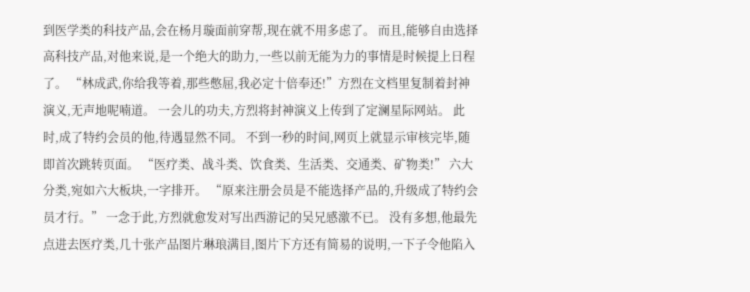到医学类的科技产品,会在杨月璇面前穿帮,现在就不用多虑了。 而且,能够自由选择高科技产品,对他来说,是一个绝大的助力,一些以前无能为力的事情是时候提上日程了。 “林成武,你给我等着,那些憋屈,我必定十倍奉还!”方烈在文档里复制着封神演义,无声地呢喃道。 一会儿的功夫,方烈将封神演义上传到了定澜星际网站。 此时,成了特约会员的他,待遇显然不同。 不到一秒的时间,网页上就显示审核完毕,随即首次跳转页面。 “医疗类、战斗类、饮食类、生活类、交通类、矿物类!” 六大分类,宛如六大板块,一字排开。 “原来注册会员是不能选择产品的,升级成了特约会员才行。” 一念于此,方烈就愈发对写出西游记的吴兄感激不已。 没有多想,他最先点进去医疗类,几十张产品图片琳琅满目,图片下方还有简易的说明,一下子令他陷入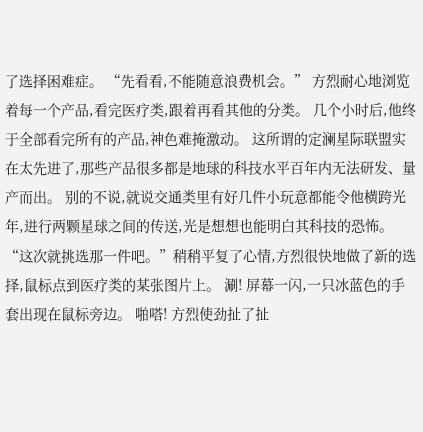了选择困难症。 “先看看,不能随意浪费机会。” 方烈耐心地浏览着每一个产品,看完医疗类,跟着再看其他的分类。 几个小时后,他终于全部看完所有的产品,神色难掩激动。 这所谓的定澜星际联盟实在太先进了,那些产品很多都是地球的科技水平百年内无法研发、量产而出。 别的不说,就说交通类里有好几件小玩意都能令他横跨光年,进行两颗星球之间的传送,光是想想也能明白其科技的恐怖。 “这次就挑选那一件吧。”稍稍平复了心情,方烈很快地做了新的选择,鼠标点到医疗类的某张图片上。 涮! 屏幕一闪,一只冰蓝色的手套出现在鼠标旁边。 啪嗒! 方烈使劲扯了扯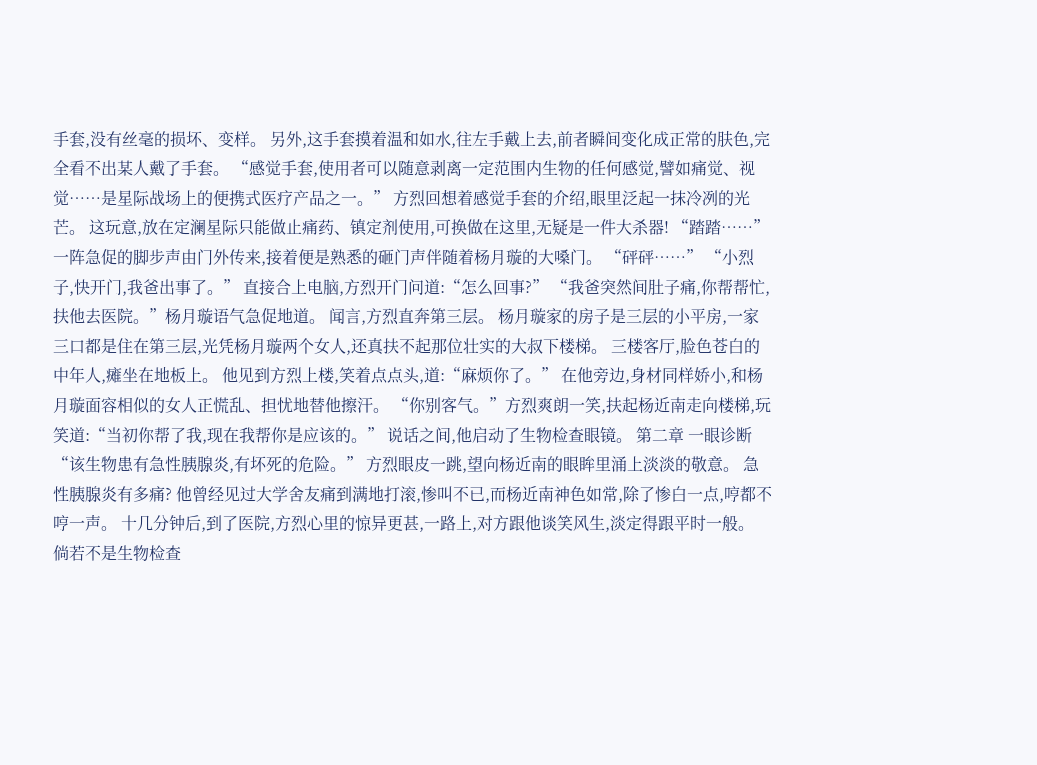手套,没有丝毫的损坏、变样。 另外,这手套摸着温和如水,往左手戴上去,前者瞬间变化成正常的肤色,完全看不出某人戴了手套。 “感觉手套,使用者可以随意剥离一定范围内生物的任何感觉,譬如痛觉、视觉……是星际战场上的便携式医疗产品之一。” 方烈回想着感觉手套的介绍,眼里泛起一抹冷冽的光芒。 这玩意,放在定澜星际只能做止痛药、镇定剂使用,可换做在这里,无疑是一件大杀器! “踏踏……” 一阵急促的脚步声由门外传来,接着便是熟悉的砸门声伴随着杨月璇的大嗓门。 “砰砰……” “小烈子,快开门,我爸出事了。” 直接合上电脑,方烈开门问道:“怎么回事?” “我爸突然间肚子痛,你帮帮忙,扶他去医院。”杨月璇语气急促地道。 闻言,方烈直奔第三层。 杨月璇家的房子是三层的小平房,一家三口都是住在第三层,光凭杨月璇两个女人,还真扶不起那位壮实的大叔下楼梯。 三楼客厅,脸色苍白的中年人,瘫坐在地板上。 他见到方烈上楼,笑着点点头,道:“麻烦你了。” 在他旁边,身材同样娇小,和杨月璇面容相似的女人正慌乱、担忧地替他擦汗。 “你别客气。”方烈爽朗一笑,扶起杨近南走向楼梯,玩笑道:“当初你帮了我,现在我帮你是应该的。” 说话之间,他启动了生物检查眼镜。 第二章 一眼诊断 “该生物患有急性胰腺炎,有坏死的危险。” 方烈眼皮一跳,望向杨近南的眼眸里涌上淡淡的敬意。 急性胰腺炎有多痛? 他曾经见过大学舍友痛到满地打滚,惨叫不已,而杨近南神色如常,除了惨白一点,哼都不哼一声。 十几分钟后,到了医院,方烈心里的惊异更甚,一路上,对方跟他谈笑风生,淡定得跟平时一般。 倘若不是生物检查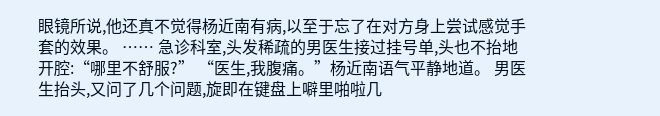眼镜所说,他还真不觉得杨近南有病,以至于忘了在对方身上尝试感觉手套的效果。 …… 急诊科室,头发稀疏的男医生接过挂号单,头也不抬地开腔:“哪里不舒服?” “医生,我腹痛。”杨近南语气平静地道。 男医生抬头,又问了几个问题,旋即在键盘上噼里啪啦几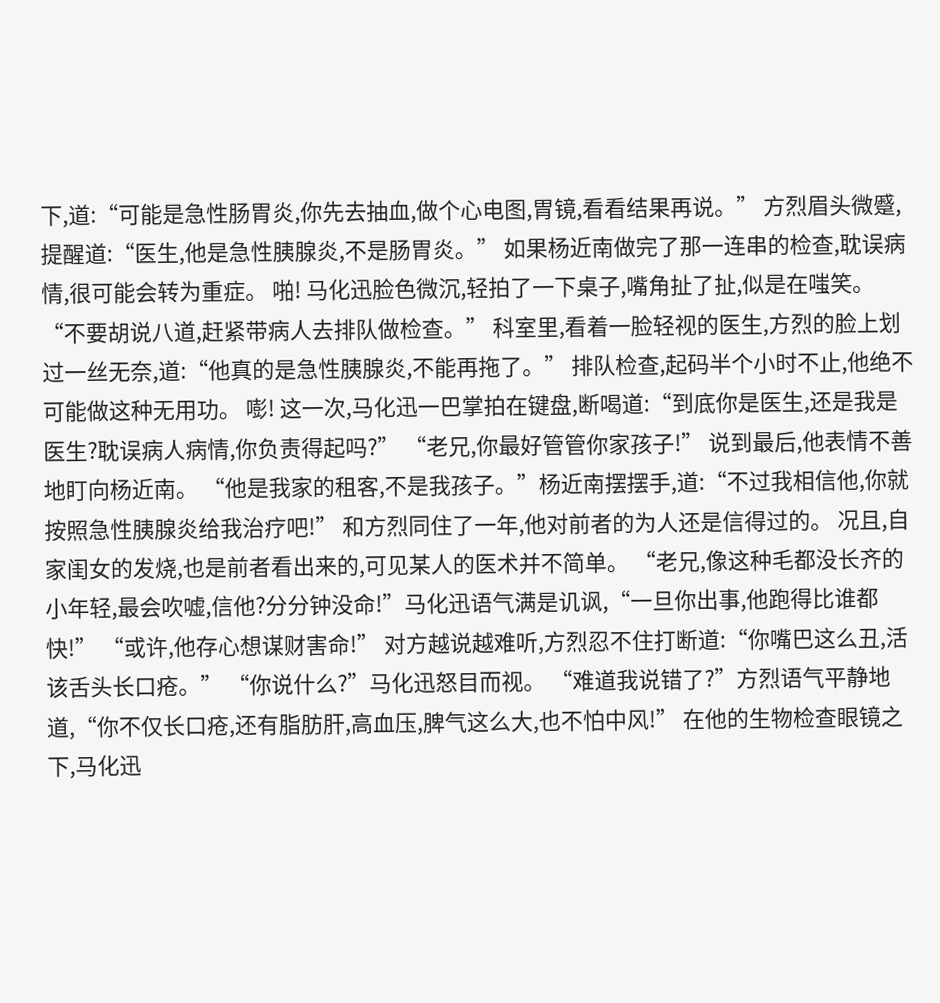下,道:“可能是急性肠胃炎,你先去抽血,做个心电图,胃镜,看看结果再说。” 方烈眉头微蹙,提醒道:“医生,他是急性胰腺炎,不是肠胃炎。” 如果杨近南做完了那一连串的检查,耽误病情,很可能会转为重症。 啪! 马化迅脸色微沉,轻拍了一下桌子,嘴角扯了扯,似是在嗤笑。 “不要胡说八道,赶紧带病人去排队做检查。” 科室里,看着一脸轻视的医生,方烈的脸上划过一丝无奈,道:“他真的是急性胰腺炎,不能再拖了。” 排队检查,起码半个小时不止,他绝不可能做这种无用功。 嘭! 这一次,马化迅一巴掌拍在键盘,断喝道:“到底你是医生,还是我是医生?耽误病人病情,你负责得起吗?” “老兄,你最好管管你家孩子!” 说到最后,他表情不善地盯向杨近南。 “他是我家的租客,不是我孩子。”杨近南摆摆手,道:“不过我相信他,你就按照急性胰腺炎给我治疗吧!” 和方烈同住了一年,他对前者的为人还是信得过的。 况且,自家闺女的发烧,也是前者看出来的,可见某人的医术并不简单。 “老兄,像这种毛都没长齐的小年轻,最会吹嘘,信他?分分钟没命!”马化迅语气满是讥讽,“一旦你出事,他跑得比谁都快!” “或许,他存心想谋财害命!” 对方越说越难听,方烈忍不住打断道:“你嘴巴这么丑,活该舌头长口疮。” “你说什么?”马化迅怒目而视。 “难道我说错了?”方烈语气平静地道,“你不仅长口疮,还有脂肪肝,高血压,脾气这么大,也不怕中风!” 在他的生物检查眼镜之下,马化迅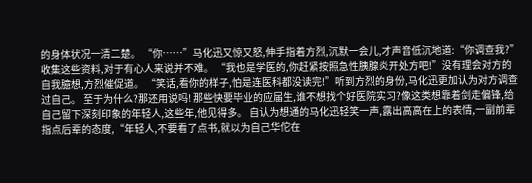的身体状况一清二楚。 “你……”马化迅又惊又怒,伸手指着方烈,沉默一会儿,才声音低沉地道:“你调查我?” 收集这些资料,对于有心人来说并不难。 “我也是学医的,你赶紧按照急性胰腺炎开处方吧!”没有理会对方的自我臆想,方烈催促道。 “笑话,看你的样子,怕是连医科都没读完!”听到方烈的身份,马化迅更加认为对方调查过自己。 至于为什么?那还用说吗! 那些快要毕业的应届生,谁不想找个好医院实习?像这类想靠着剑走偏锋,给自己留下深刻印象的年轻人,这些年,他见得多。 自认为想通的马化迅轻笑一声,露出高高在上的表情,一副前辈指点后辈的态度,“年轻人,不要看了点书,就以为自己华佗在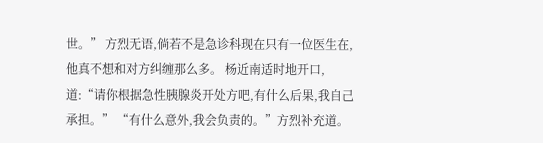世。” 方烈无语,倘若不是急诊科现在只有一位医生在,他真不想和对方纠缠那么多。 杨近南适时地开口,道:“请你根据急性胰腺炎开处方吧,有什么后果,我自己承担。” “有什么意外,我会负责的。”方烈补充道。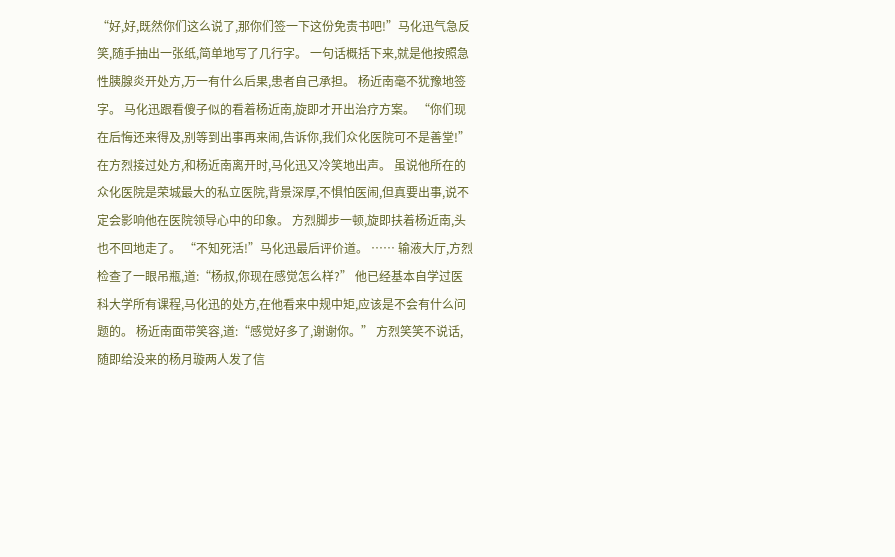“好,好,既然你们这么说了,那你们签一下这份免责书吧!”马化迅气急反笑,随手抽出一张纸,简单地写了几行字。 一句话概括下来,就是他按照急性胰腺炎开处方,万一有什么后果,患者自己承担。 杨近南毫不犹豫地签字。 马化迅跟看傻子似的看着杨近南,旋即才开出治疗方案。 “你们现在后悔还来得及,别等到出事再来闹,告诉你,我们众化医院可不是善堂!”在方烈接过处方,和杨近南离开时,马化迅又冷笑地出声。 虽说他所在的众化医院是荣城最大的私立医院,背景深厚,不惧怕医闹,但真要出事,说不定会影响他在医院领导心中的印象。 方烈脚步一顿,旋即扶着杨近南,头也不回地走了。 “不知死活!”马化迅最后评价道。 …… 输液大厅,方烈检查了一眼吊瓶,道:“杨叔,你现在感觉怎么样?” 他已经基本自学过医科大学所有课程,马化迅的处方,在他看来中规中矩,应该是不会有什么问题的。 杨近南面带笑容,道:“感觉好多了,谢谢你。” 方烈笑笑不说话,随即给没来的杨月璇两人发了信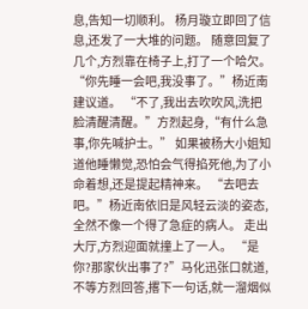息,告知一切顺利。 杨月璇立即回了信息,还发了一大堆的问题。 随意回复了几个,方烈靠在椅子上,打了一个哈欠。 “你先睡一会吧,我没事了。”杨近南建议道。 “不了,我出去吹吹风,洗把脸清醒清醒。”方烈起身,“有什么急事,你先喊护士。” 如果被杨大小姐知道他睡懒觉,恐怕会气得掐死他,为了小命着想,还是提起精神来。 “去吧去吧。”杨近南依旧是风轻云淡的姿态,全然不像一个得了急症的病人。 走出大厅,方烈迎面就撞上了一人。 “是你?那家伙出事了?”马化迅张口就道,不等方烈回答,撂下一句话,就一溜烟似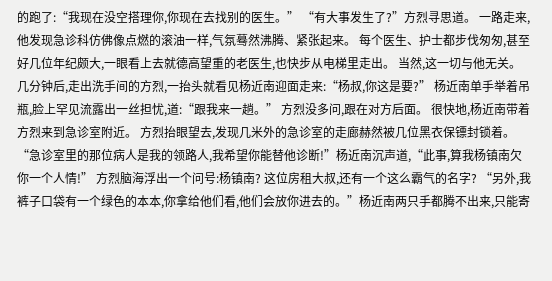的跑了:“我现在没空搭理你,你现在去找别的医生。” “有大事发生了?”方烈寻思道。 一路走来,他发现急诊科仿佛像点燃的滚油一样,气氛蓦然沸腾、紧张起来。 每个医生、护士都步伐匆匆,甚至好几位年纪颇大,一眼看上去就德高望重的老医生,也快步从电梯里走出。 当然,这一切与他无关。 几分钟后,走出洗手间的方烈,一抬头就看见杨近南迎面走来:“杨叔,你这是要?” 杨近南单手举着吊瓶,脸上罕见流露出一丝担忧,道:“跟我来一趟。” 方烈没多问,跟在对方后面。 很快地,杨近南带着方烈来到急诊室附近。 方烈抬眼望去,发现几米外的急诊室的走廊赫然被几位黑衣保镖封锁着。 “急诊室里的那位病人是我的领路人,我希望你能替他诊断!”杨近南沉声道,“此事,算我杨镇南欠你一个人情!” 方烈脑海浮出一个问号:杨镇南? 这位房租大叔,还有一个这么霸气的名字? “另外,我裤子口袋有一个绿色的本本,你拿给他们看,他们会放你进去的。”杨近南两只手都腾不出来,只能寄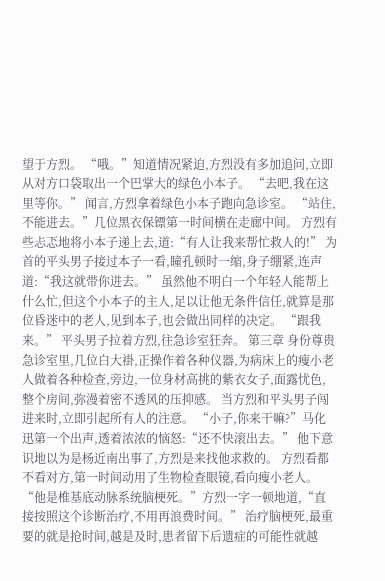望于方烈。 “哦。”知道情况紧迫,方烈没有多加追问,立即从对方口袋取出一个巴掌大的绿色小本子。 “去吧,我在这里等你。” 闻言,方烈拿着绿色小本子跑向急诊室。 “站住,不能进去。”几位黑衣保镖第一时间横在走廊中间。 方烈有些忐忑地将小本子递上去,道:“有人让我来帮忙救人的!” 为首的平头男子接过本子一看,瞳孔顿时一缩,身子绷紧,连声道:“我这就带你进去。” 虽然他不明白一个年轻人能帮上什么忙,但这个小本子的主人,足以让他无条件信任,就算是那位昏迷中的老人,见到本子,也会做出同样的决定。 “跟我来。” 平头男子拉着方烈,往急诊室狂奔。 第三章 身份尊贵 急诊室里,几位白大褂,正操作着各种仪器,为病床上的瘦小老人做着各种检查,旁边,一位身材高挑的紫衣女子,面露忧色,整个房间,弥漫着密不透风的压抑感。 当方烈和平头男子闯进来时,立即引起所有人的注意。 “小子,你来干嘛?”马化迅第一个出声,透着浓浓的恼怒:“还不快滚出去。” 他下意识地以为是杨近南出事了,方烈是来找他求救的。 方烈看都不看对方,第一时间动用了生物检查眼镜,看向瘦小老人。 “他是椎基底动脉系统脑梗死。”方烈一字一顿地道,“直接按照这个诊断治疗,不用再浪费时间。” 治疗脑梗死,最重要的就是抢时间,越是及时,患者留下后遗症的可能性就越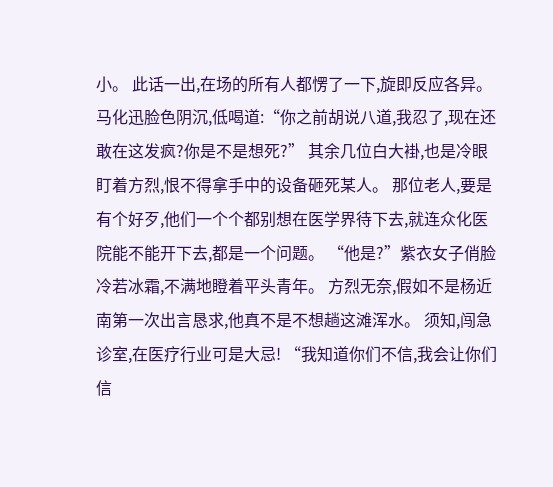小。 此话一出,在场的所有人都愣了一下,旋即反应各异。 马化迅脸色阴沉,低喝道:“你之前胡说八道,我忍了,现在还敢在这发疯?你是不是想死?” 其余几位白大褂,也是冷眼盯着方烈,恨不得拿手中的设备砸死某人。 那位老人,要是有个好歹,他们一个个都别想在医学界待下去,就连众化医院能不能开下去,都是一个问题。 “他是?”紫衣女子俏脸冷若冰霜,不满地瞪着平头青年。 方烈无奈,假如不是杨近南第一次出言恳求,他真不是不想趟这滩浑水。 须知,闯急诊室,在医疗行业可是大忌! “我知道你们不信,我会让你们信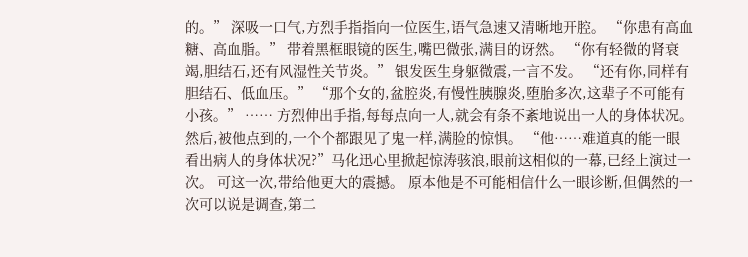的。” 深吸一口气,方烈手指指向一位医生,语气急速又清晰地开腔。 “你患有高血糖、高血脂。” 带着黑框眼镜的医生,嘴巴微张,满目的讶然。 “你有轻微的肾衰竭,胆结石,还有风湿性关节炎。” 银发医生身躯微震,一言不发。 “还有你,同样有胆结石、低血压。” “那个女的,盆腔炎,有慢性胰腺炎,堕胎多次,这辈子不可能有小孩。” …… 方烈伸出手指,每每点向一人,就会有条不紊地说出一人的身体状况。 然后,被他点到的,一个个都跟见了鬼一样,满脸的惊惧。 “他……难道真的能一眼看出病人的身体状况?”马化迅心里掀起惊涛骇浪,眼前这相似的一幕,已经上演过一次。 可这一次,带给他更大的震撼。 原本他是不可能相信什么一眼诊断,但偶然的一次可以说是调查,第二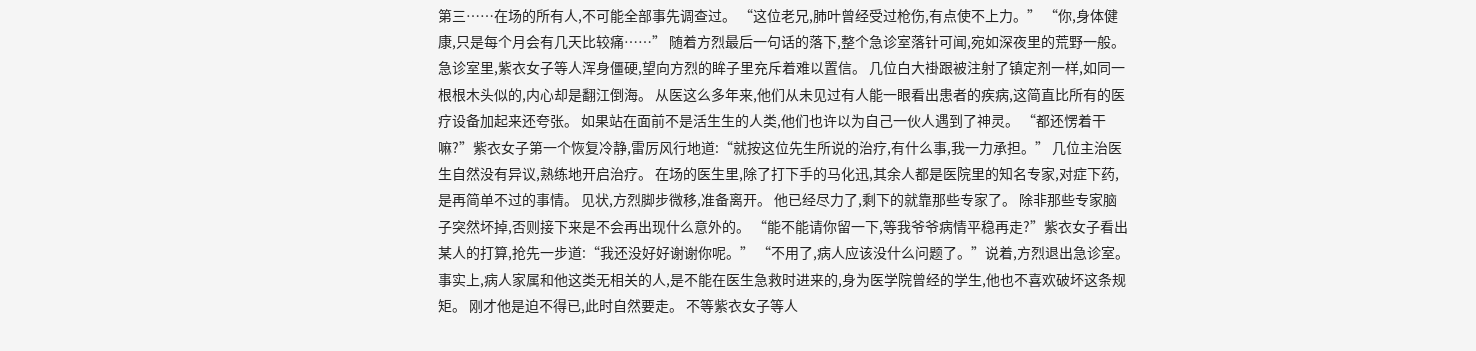第三……在场的所有人,不可能全部事先调查过。 “这位老兄,肺叶曾经受过枪伤,有点使不上力。” “你,身体健康,只是每个月会有几天比较痛……” 随着方烈最后一句话的落下,整个急诊室落针可闻,宛如深夜里的荒野一般。 急诊室里,紫衣女子等人浑身僵硬,望向方烈的眸子里充斥着难以置信。 几位白大褂跟被注射了镇定剂一样,如同一根根木头似的,内心却是翻江倒海。 从医这么多年来,他们从未见过有人能一眼看出患者的疾病,这简直比所有的医疗设备加起来还夸张。 如果站在面前不是活生生的人类,他们也许以为自己一伙人遇到了神灵。 “都还愣着干嘛?”紫衣女子第一个恢复冷静,雷厉风行地道:“就按这位先生所说的治疗,有什么事,我一力承担。” 几位主治医生自然没有异议,熟练地开启治疗。 在场的医生里,除了打下手的马化迅,其余人都是医院里的知名专家,对症下药,是再简单不过的事情。 见状,方烈脚步微移,准备离开。 他已经尽力了,剩下的就靠那些专家了。 除非那些专家脑子突然坏掉,否则接下来是不会再出现什么意外的。 “能不能请你留一下,等我爷爷病情平稳再走?”紫衣女子看出某人的打算,抢先一步道:“我还没好好谢谢你呢。” “不用了,病人应该没什么问题了。”说着,方烈退出急诊室。 事实上,病人家属和他这类无相关的人,是不能在医生急救时进来的,身为医学院曾经的学生,他也不喜欢破坏这条规矩。 刚才他是迫不得已,此时自然要走。 不等紫衣女子等人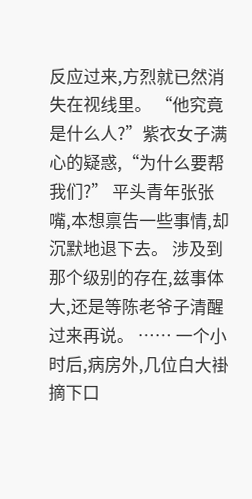反应过来,方烈就已然消失在视线里。 “他究竟是什么人?”紫衣女子满心的疑惑,“为什么要帮我们?” 平头青年张张嘴,本想禀告一些事情,却沉默地退下去。 涉及到那个级别的存在,兹事体大,还是等陈老爷子清醒过来再说。 …… 一个小时后,病房外,几位白大褂摘下口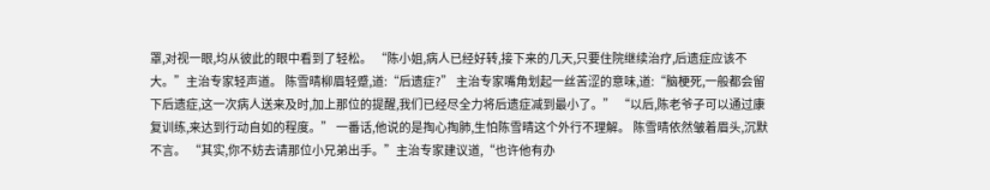罩,对视一眼,均从彼此的眼中看到了轻松。 “陈小姐,病人已经好转,接下来的几天,只要住院继续治疗,后遗症应该不大。”主治专家轻声道。 陈雪晴柳眉轻蹙,道:“后遗症?” 主治专家嘴角划起一丝苦涩的意味,道:“脑梗死,一般都会留下后遗症,这一次病人送来及时,加上那位的提醒,我们已经尽全力将后遗症减到最小了。” “以后,陈老爷子可以通过康复训练,来达到行动自如的程度。” 一番话,他说的是掏心掏肺,生怕陈雪晴这个外行不理解。 陈雪晴依然皱着眉头,沉默不言。 “其实,你不妨去请那位小兄弟出手。”主治专家建议道,“也许他有办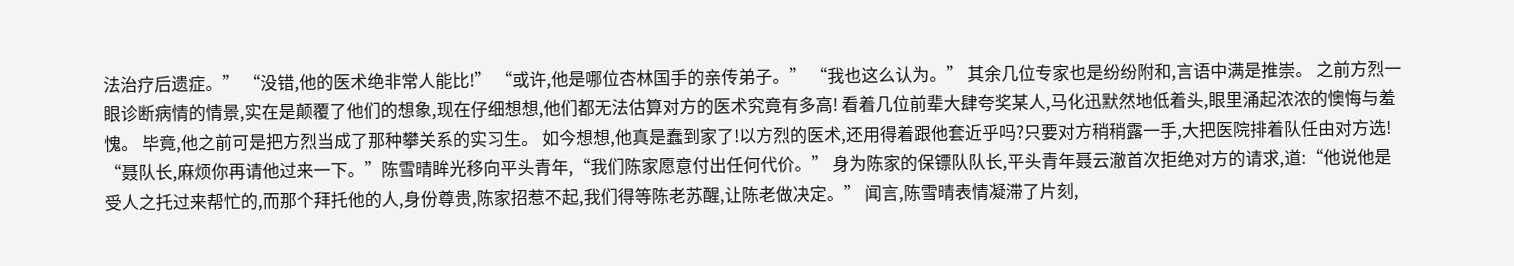法治疗后遗症。” “没错,他的医术绝非常人能比!” “或许,他是哪位杏林国手的亲传弟子。” “我也这么认为。” 其余几位专家也是纷纷附和,言语中满是推崇。 之前方烈一眼诊断病情的情景,实在是颠覆了他们的想象,现在仔细想想,他们都无法估算对方的医术究竟有多高! 看着几位前辈大肆夸奖某人,马化迅默然地低着头,眼里涌起浓浓的懊悔与羞愧。 毕竟,他之前可是把方烈当成了那种攀关系的实习生。 如今想想,他真是蠢到家了!以方烈的医术,还用得着跟他套近乎吗?只要对方稍稍露一手,大把医院排着队任由对方选! “聂队长,麻烦你再请他过来一下。”陈雪晴眸光移向平头青年,“我们陈家愿意付出任何代价。” 身为陈家的保镖队队长,平头青年聂云澈首次拒绝对方的请求,道:“他说他是受人之托过来帮忙的,而那个拜托他的人,身份尊贵,陈家招惹不起,我们得等陈老苏醒,让陈老做决定。” 闻言,陈雪晴表情凝滞了片刻,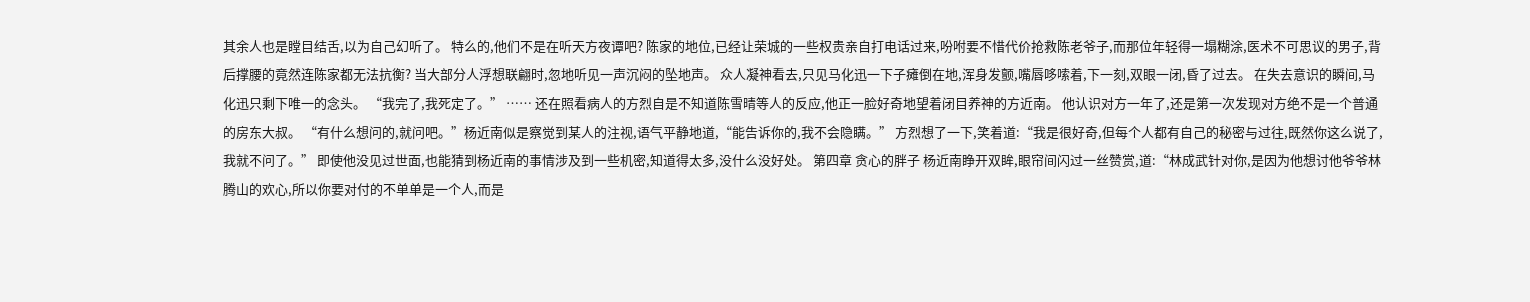其余人也是瞠目结舌,以为自己幻听了。 特么的,他们不是在听天方夜谭吧? 陈家的地位,已经让荣城的一些权贵亲自打电话过来,吩咐要不惜代价抢救陈老爷子,而那位年轻得一塌糊涂,医术不可思议的男子,背后撑腰的竟然连陈家都无法抗衡? 当大部分人浮想联翩时,忽地听见一声沉闷的坠地声。 众人凝神看去,只见马化迅一下子瘫倒在地,浑身发颤,嘴唇哆嗦着,下一刻,双眼一闭,昏了过去。 在失去意识的瞬间,马化迅只剩下唯一的念头。 “我完了,我死定了。” …… 还在照看病人的方烈自是不知道陈雪晴等人的反应,他正一脸好奇地望着闭目养神的方近南。 他认识对方一年了,还是第一次发现对方绝不是一个普通的房东大叔。 “有什么想问的,就问吧。”杨近南似是察觉到某人的注视,语气平静地道,“能告诉你的,我不会隐瞒。” 方烈想了一下,笑着道:“我是很好奇,但每个人都有自己的秘密与过往,既然你这么说了,我就不问了。” 即使他没见过世面,也能猜到杨近南的事情涉及到一些机密,知道得太多,没什么没好处。 第四章 贪心的胖子 杨近南睁开双眸,眼帘间闪过一丝赞赏,道:“林成武针对你,是因为他想讨他爷爷林腾山的欢心,所以你要对付的不单单是一个人,而是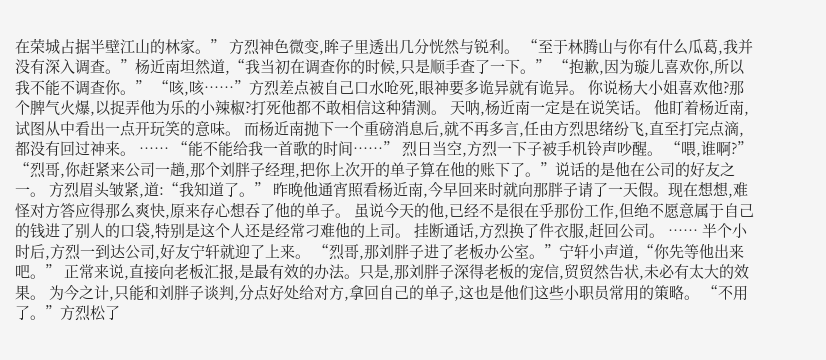在荣城占据半壁江山的林家。” 方烈神色微变,眸子里透出几分恍然与锐利。 “至于林腾山与你有什么瓜葛,我并没有深入调查。”杨近南坦然道,“我当初在调查你的时候,只是顺手查了一下。” “抱歉,因为璇儿喜欢你,所以我不能不调查你。” “咳,咳……”方烈差点被自己口水呛死,眼神要多诡异就有诡异。 你说杨大小姐喜欢他?那个脾气火爆,以捉弄他为乐的小辣椒?打死他都不敢相信这种猜测。 天呐,杨近南一定是在说笑话。 他盯着杨近南,试图从中看出一点开玩笑的意味。 而杨近南抛下一个重磅消息后,就不再多言,任由方烈思绪纷飞,直至打完点滴,都没有回过神来。 …… “能不能给我一首歌的时间……” 烈日当空,方烈一下子被手机铃声吵醒。 “喂,谁啊?” “烈哥,你赶紧来公司一趟,那个刘胖子经理,把你上次开的单子算在他的账下了。”说话的是他在公司的好友之一。 方烈眉头皱紧,道:“我知道了。” 昨晚他通宵照看杨近南,今早回来时就向那胖子请了一天假。现在想想,难怪对方答应得那么爽快,原来存心想吞了他的单子。 虽说今天的他,已经不是很在乎那份工作,但绝不愿意属于自己的钱进了别人的口袋,特别是这个人还是经常刁难他的上司。 挂断通话,方烈换了件衣服,赶回公司。 …… 半个小时后,方烈一到达公司,好友宁轩就迎了上来。 “烈哥,那刘胖子进了老板办公室。”宁轩小声道,“你先等他出来吧。” 正常来说,直接向老板汇报,是最有效的办法。只是,那刘胖子深得老板的宠信,贸贸然告状,未必有太大的效果。 为今之计,只能和刘胖子谈判,分点好处给对方,拿回自己的单子,这也是他们这些小职员常用的策略。 “不用了。”方烈松了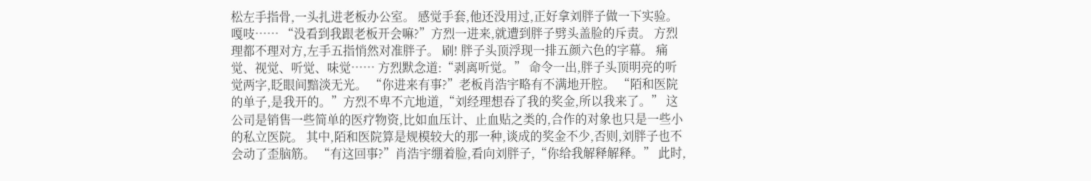松左手指骨,一头扎进老板办公室。 感觉手套,他还没用过,正好拿刘胖子做一下实验。 嘎吱…… “没看到我跟老板开会嘛?”方烈一进来,就遭到胖子劈头盖脸的斥责。 方烈理都不理对方,左手五指悄然对准胖子。 刷! 胖子头顶浮现一排五颜六色的字幕。 痛觉、视觉、听觉、味觉…… 方烈默念道:“剥离听觉。” 命令一出,胖子头顶明亮的听觉两字,眨眼间黯淡无光。 “你进来有事?”老板肖浩宇略有不满地开腔。 “陌和医院的单子,是我开的。”方烈不卑不亢地道,“刘经理想吞了我的奖金,所以我来了。” 这公司是销售一些简单的医疗物资,比如血压计、止血贴之类的,合作的对象也只是一些小的私立医院。 其中,陌和医院算是规模较大的那一种,谈成的奖金不少,否则,刘胖子也不会动了歪脑筋。 “有这回事?”肖浩宇绷着脸,看向刘胖子,“你给我解释解释。” 此时,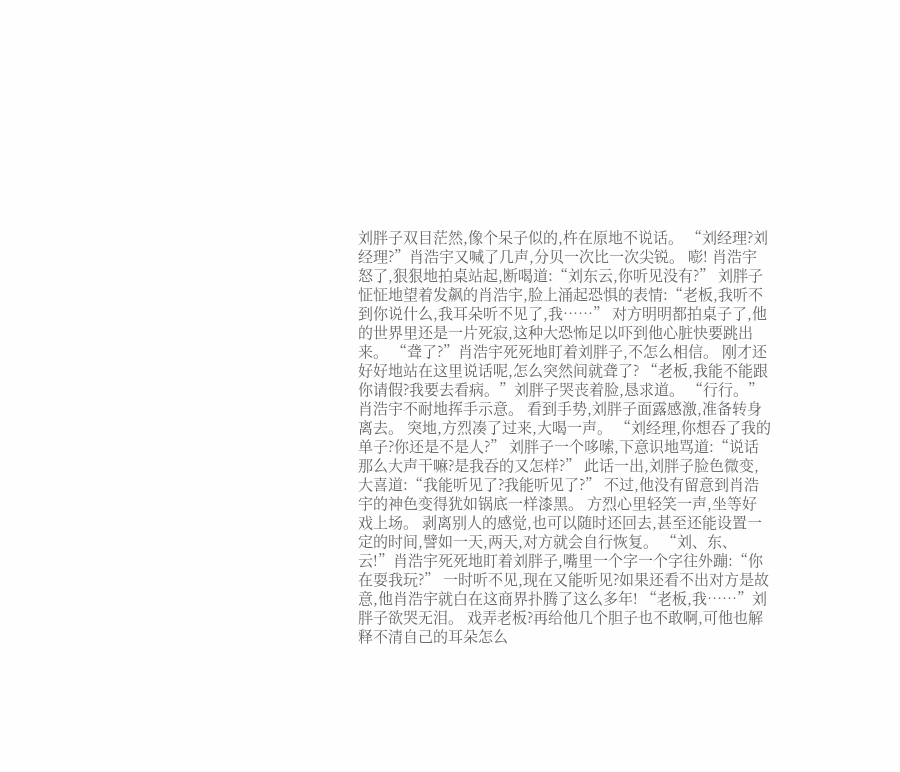刘胖子双目茫然,像个呆子似的,杵在原地不说话。 “刘经理?刘经理?”肖浩宇又喊了几声,分贝一次比一次尖锐。 嘭! 肖浩宇怒了,狠狠地拍桌站起,断喝道:“刘东云,你听见没有?” 刘胖子怔怔地望着发飙的肖浩宇,脸上涌起恐惧的表情:“老板,我听不到你说什么,我耳朵听不见了,我……” 对方明明都拍桌子了,他的世界里还是一片死寂,这种大恐怖足以吓到他心脏快要跳出来。 “聋了?”肖浩宇死死地盯着刘胖子,不怎么相信。 刚才还好好地站在这里说话呢,怎么突然间就聋了? “老板,我能不能跟你请假?我要去看病。”刘胖子哭丧着脸,恳求道。 “行行。”肖浩宇不耐地挥手示意。 看到手势,刘胖子面露感激,准备转身离去。 突地,方烈凑了过来,大喝一声。 “刘经理,你想吞了我的单子?你还是不是人?” 刘胖子一个哆嗦,下意识地骂道:“说话那么大声干嘛?是我吞的又怎样?” 此话一出,刘胖子脸色微变,大喜道:“我能听见了?我能听见了?” 不过,他没有留意到肖浩宇的神色变得犹如锅底一样漆黑。 方烈心里轻笑一声,坐等好戏上场。 剥离别人的感觉,也可以随时还回去,甚至还能设置一定的时间,譬如一天,两天,对方就会自行恢复。 “刘、东、云!”肖浩宇死死地盯着刘胖子,嘴里一个字一个字往外蹦:“你在耍我玩?” 一时听不见,现在又能听见?如果还看不出对方是故意,他肖浩宇就白在这商界扑腾了这么多年! “老板,我……”刘胖子欲哭无泪。 戏弄老板?再给他几个胆子也不敢啊,可他也解释不清自己的耳朵怎么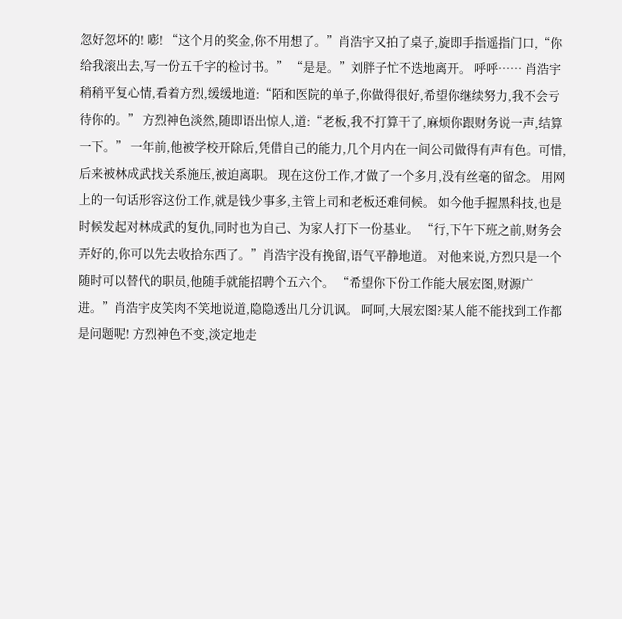忽好忽坏的! 嘭! “这个月的奖金,你不用想了。”肖浩宇又拍了桌子,旋即手指遥指门口,“你给我滚出去,写一份五千字的检讨书。” “是是。”刘胖子忙不迭地离开。 呼呼…… 肖浩宇稍稍平复心情,看着方烈,缓缓地道:“陌和医院的单子,你做得很好,希望你继续努力,我不会亏待你的。” 方烈神色淡然,随即语出惊人,道:“老板,我不打算干了,麻烦你跟财务说一声,结算一下。” 一年前,他被学校开除后,凭借自己的能力,几个月内在一间公司做得有声有色。可惜,后来被林成武找关系施压,被迫离职。 现在这份工作,才做了一个多月,没有丝毫的留念。 用网上的一句话形容这份工作,就是钱少事多,主管上司和老板还难伺候。 如今他手握黑科技,也是时候发起对林成武的复仇,同时也为自己、为家人打下一份基业。 “行,下午下班之前,财务会弄好的,你可以先去收拾东西了。”肖浩宇没有挽留,语气平静地道。 对他来说,方烈只是一个随时可以替代的职员,他随手就能招聘个五六个。 “希望你下份工作能大展宏图,财源广进。”肖浩宇皮笑肉不笑地说道,隐隐透出几分讥讽。 呵呵,大展宏图?某人能不能找到工作都是问题呢! 方烈神色不变,淡定地走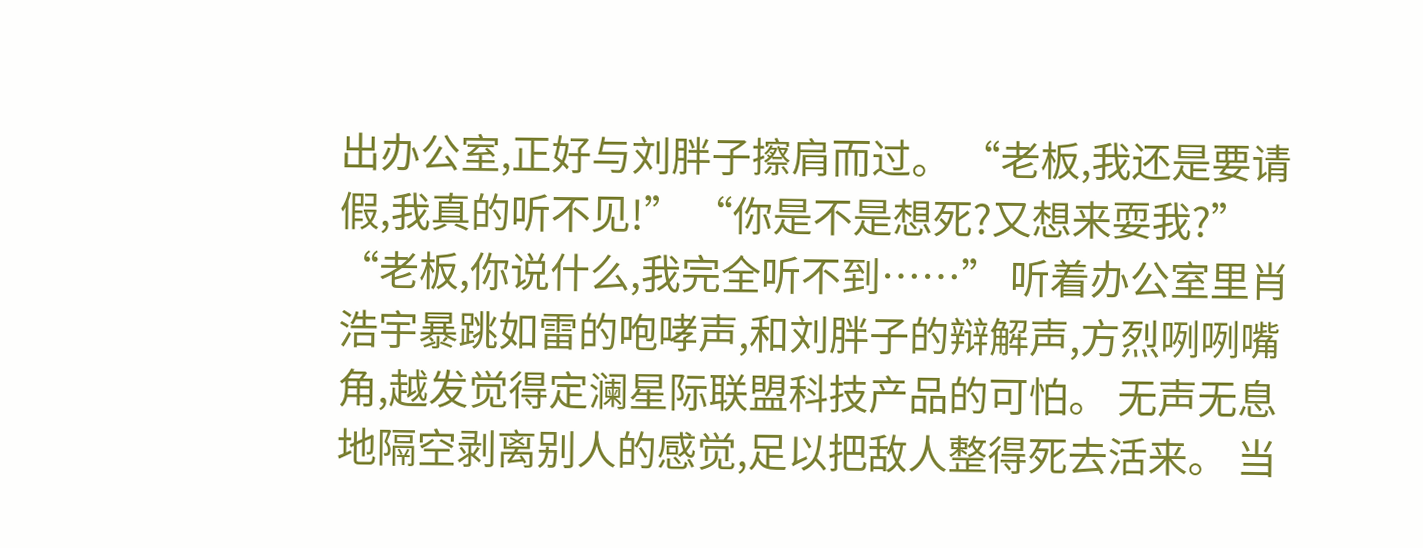出办公室,正好与刘胖子擦肩而过。 “老板,我还是要请假,我真的听不见!” “你是不是想死?又想来耍我?” “老板,你说什么,我完全听不到……” 听着办公室里肖浩宇暴跳如雷的咆哮声,和刘胖子的辩解声,方烈咧咧嘴角,越发觉得定澜星际联盟科技产品的可怕。 无声无息地隔空剥离别人的感觉,足以把敌人整得死去活来。 当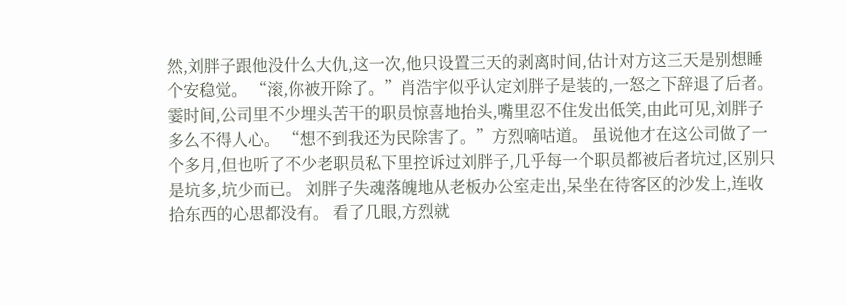然,刘胖子跟他没什么大仇,这一次,他只设置三天的剥离时间,估计对方这三天是别想睡个安稳觉。 “滚,你被开除了。”肖浩宇似乎认定刘胖子是装的,一怒之下辞退了后者。 霎时间,公司里不少埋头苦干的职员惊喜地抬头,嘴里忍不住发出低笑,由此可见,刘胖子多么不得人心。 “想不到我还为民除害了。”方烈嘀咕道。 虽说他才在这公司做了一个多月,但也听了不少老职员私下里控诉过刘胖子,几乎每一个职员都被后者坑过,区别只是坑多,坑少而已。 刘胖子失魂落魄地从老板办公室走出,呆坐在待客区的沙发上,连收拾东西的心思都没有。 看了几眼,方烈就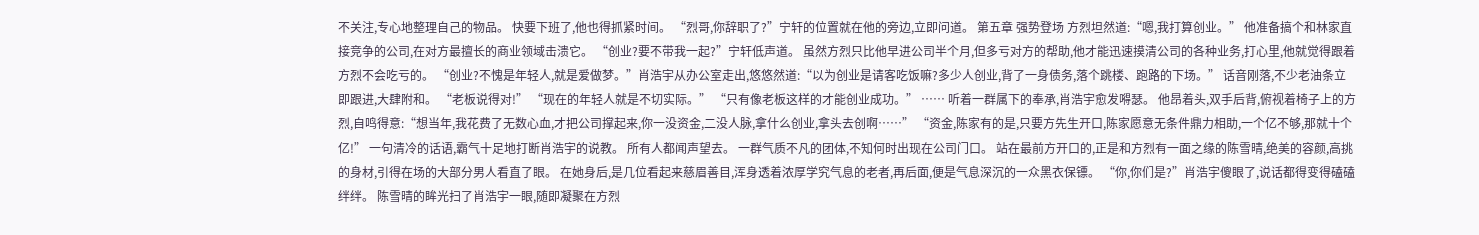不关注,专心地整理自己的物品。 快要下班了,他也得抓紧时间。 “烈哥,你辞职了?”宁轩的位置就在他的旁边,立即问道。 第五章 强势登场 方烈坦然道:“嗯,我打算创业。” 他准备搞个和林家直接竞争的公司,在对方最擅长的商业领域击溃它。 “创业?要不带我一起?”宁轩低声道。 虽然方烈只比他早进公司半个月,但多亏对方的帮助,他才能迅速摸清公司的各种业务,打心里,他就觉得跟着方烈不会吃亏的。 “创业?不愧是年轻人,就是爱做梦。”肖浩宇从办公室走出,悠悠然道:“以为创业是请客吃饭嘛?多少人创业,背了一身债务,落个跳楼、跑路的下场。” 话音刚落,不少老油条立即跟进,大肆附和。 “老板说得对!” “现在的年轻人就是不切实际。” “只有像老板这样的才能创业成功。” …… 听着一群属下的奉承,肖浩宇愈发嘚瑟。 他昂着头,双手后背,俯视着椅子上的方烈,自鸣得意:“想当年,我花费了无数心血,才把公司撑起来,你一没资金,二没人脉,拿什么创业,拿头去创啊……” “资金,陈家有的是,只要方先生开口,陈家愿意无条件鼎力相助,一个亿不够,那就十个亿!” 一句清冷的话语,霸气十足地打断肖浩宇的说教。 所有人都闻声望去。 一群气质不凡的团体,不知何时出现在公司门口。 站在最前方开口的,正是和方烈有一面之缘的陈雪晴,绝美的容颜,高挑的身材,引得在场的大部分男人看直了眼。 在她身后,是几位看起来慈眉善目,浑身透着浓厚学究气息的老者,再后面,便是气息深沉的一众黑衣保镖。 “你,你们是?”肖浩宇傻眼了,说话都得变得磕磕绊绊。 陈雪晴的眸光扫了肖浩宇一眼,随即凝聚在方烈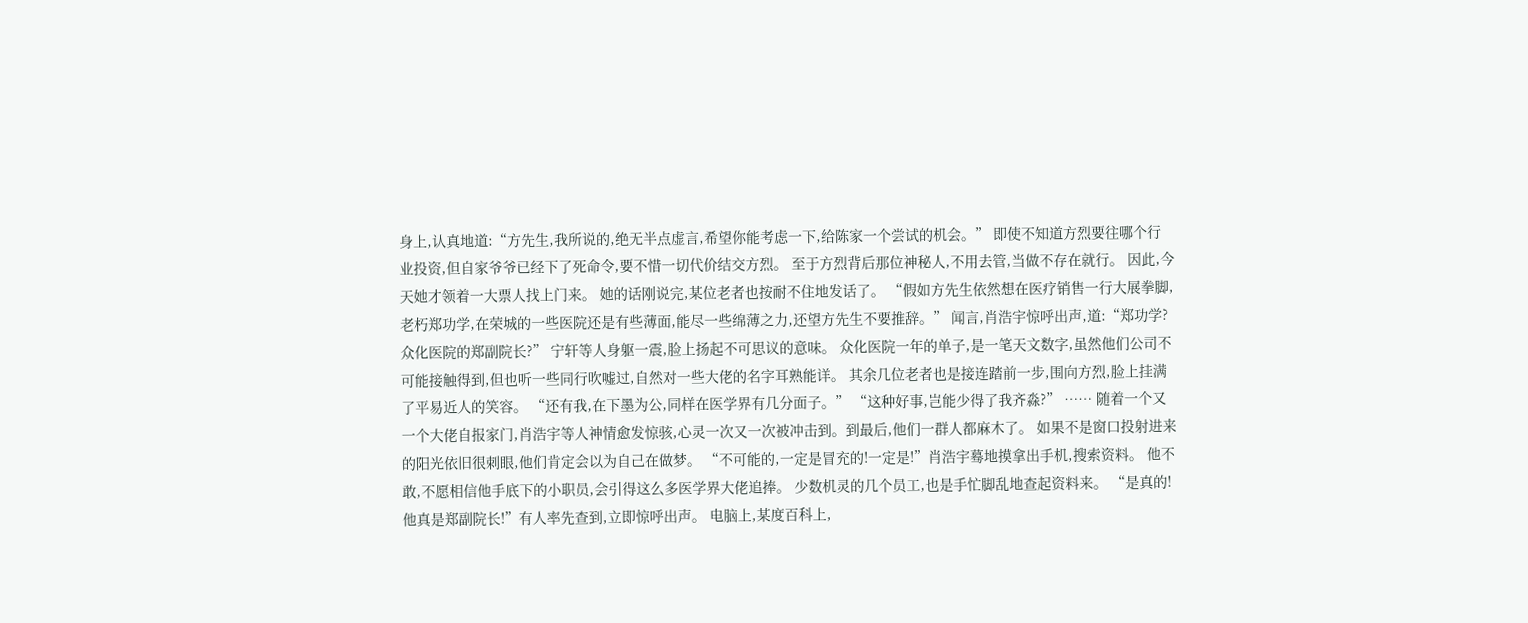身上,认真地道:“方先生,我所说的,绝无半点虚言,希望你能考虑一下,给陈家一个尝试的机会。” 即使不知道方烈要往哪个行业投资,但自家爷爷已经下了死命令,要不惜一切代价结交方烈。 至于方烈背后那位神秘人,不用去管,当做不存在就行。 因此,今天她才领着一大票人找上门来。 她的话刚说完,某位老者也按耐不住地发话了。 “假如方先生依然想在医疗销售一行大展拳脚,老朽郑功学,在荣城的一些医院还是有些薄面,能尽一些绵薄之力,还望方先生不要推辞。” 闻言,肖浩宇惊呼出声,道:“郑功学?众化医院的郑副院长?” 宁轩等人身躯一震,脸上扬起不可思议的意味。 众化医院一年的单子,是一笔天文数字,虽然他们公司不可能接触得到,但也听一些同行吹嘘过,自然对一些大佬的名字耳熟能详。 其余几位老者也是接连踏前一步,围向方烈,脸上挂满了平易近人的笑容。 “还有我,在下墨为公,同样在医学界有几分面子。” “这种好事,岂能少得了我齐淼?” …… 随着一个又一个大佬自报家门,肖浩宇等人神情愈发惊骇,心灵一次又一次被冲击到。到最后,他们一群人都麻木了。 如果不是窗口投射进来的阳光依旧很刺眼,他们肯定会以为自己在做梦。 “不可能的,一定是冒充的!一定是!”肖浩宇蓦地摸拿出手机,搜索资料。 他不敢,不愿相信他手底下的小职员,会引得这么多医学界大佬追捧。 少数机灵的几个员工,也是手忙脚乱地查起资料来。 “是真的!他真是郑副院长!”有人率先查到,立即惊呼出声。 电脑上,某度百科上,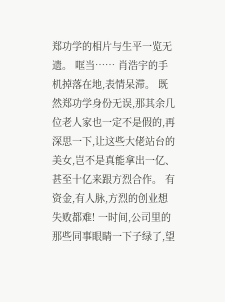郑功学的相片与生平一览无遗。 哐当…… 肖浩宇的手机掉落在地,表情呆滞。 既然郑功学身份无误,那其余几位老人家也一定不是假的,再深思一下,让这些大佬站台的美女,岂不是真能拿出一亿、甚至十亿来跟方烈合作。 有资金,有人脉,方烈的创业想失败都难! 一时间,公司里的那些同事眼睛一下子绿了,望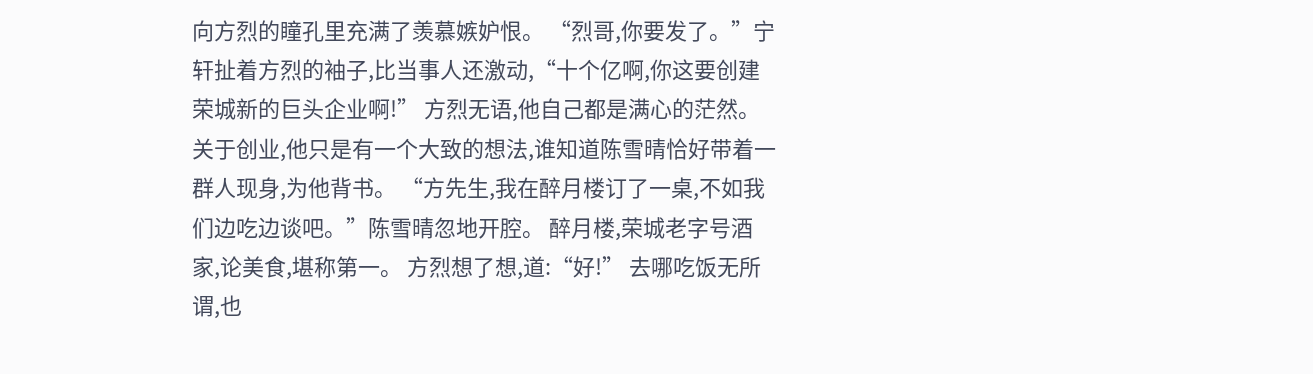向方烈的瞳孔里充满了羡慕嫉妒恨。 “烈哥,你要发了。”宁轩扯着方烈的袖子,比当事人还激动,“十个亿啊,你这要创建荣城新的巨头企业啊!” 方烈无语,他自己都是满心的茫然。 关于创业,他只是有一个大致的想法,谁知道陈雪晴恰好带着一群人现身,为他背书。 “方先生,我在醉月楼订了一桌,不如我们边吃边谈吧。”陈雪晴忽地开腔。 醉月楼,荣城老字号酒家,论美食,堪称第一。 方烈想了想,道:“好!” 去哪吃饭无所谓,也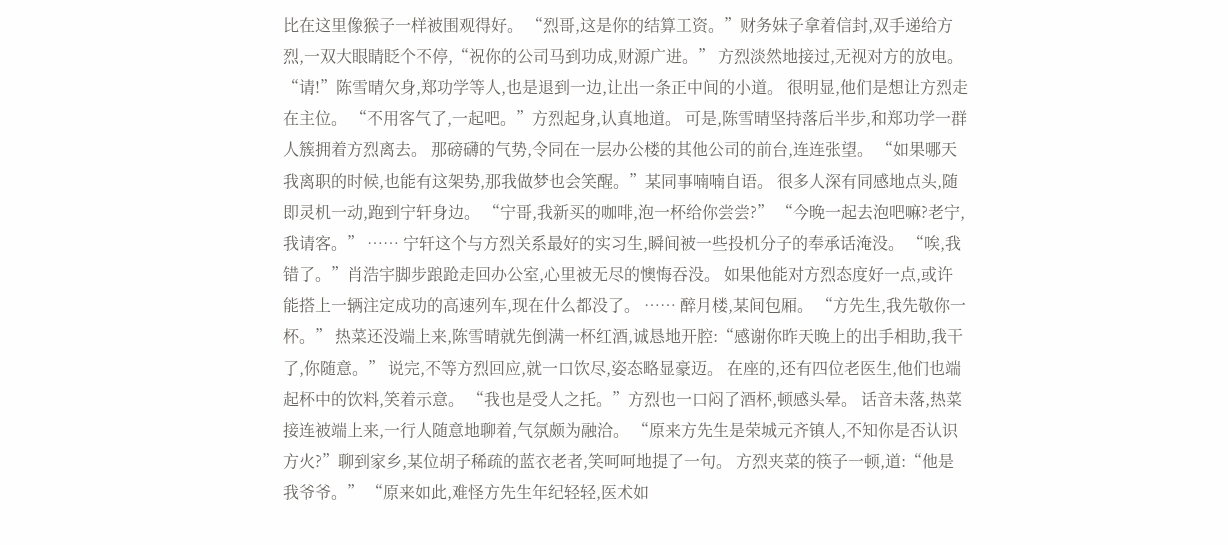比在这里像猴子一样被围观得好。 “烈哥,这是你的结算工资。”财务妹子拿着信封,双手递给方烈,一双大眼睛眨个不停,“祝你的公司马到功成,财源广进。” 方烈淡然地接过,无视对方的放电。 “请!”陈雪晴欠身,郑功学等人,也是退到一边,让出一条正中间的小道。 很明显,他们是想让方烈走在主位。 “不用客气了,一起吧。”方烈起身,认真地道。 可是,陈雪晴坚持落后半步,和郑功学一群人簇拥着方烈离去。 那磅礴的气势,令同在一层办公楼的其他公司的前台,连连张望。 “如果哪天我离职的时候,也能有这架势,那我做梦也会笑醒。”某同事喃喃自语。 很多人深有同感地点头,随即灵机一动,跑到宁轩身边。 “宁哥,我新买的咖啡,泡一杯给你尝尝?” “今晚一起去泡吧嘛?老宁,我请客。” …… 宁轩这个与方烈关系最好的实习生,瞬间被一些投机分子的奉承话淹没。 “唉,我错了。”肖浩宇脚步踉跄走回办公室,心里被无尽的懊悔吞没。 如果他能对方烈态度好一点,或许能搭上一辆注定成功的高速列车,现在什么都没了。 …… 醉月楼,某间包厢。 “方先生,我先敬你一杯。” 热菜还没端上来,陈雪晴就先倒满一杯红酒,诚恳地开腔:“感谢你昨天晚上的出手相助,我干了,你随意。” 说完,不等方烈回应,就一口饮尽,姿态略显豪迈。 在座的,还有四位老医生,他们也端起杯中的饮料,笑着示意。 “我也是受人之托。”方烈也一口闷了酒杯,顿感头晕。 话音未落,热菜接连被端上来,一行人随意地聊着,气氛颇为融洽。 “原来方先生是荣城元齐镇人,不知你是否认识方火?”聊到家乡,某位胡子稀疏的蓝衣老者,笑呵呵地提了一句。 方烈夹菜的筷子一顿,道:“他是我爷爷。” “原来如此,难怪方先生年纪轻轻,医术如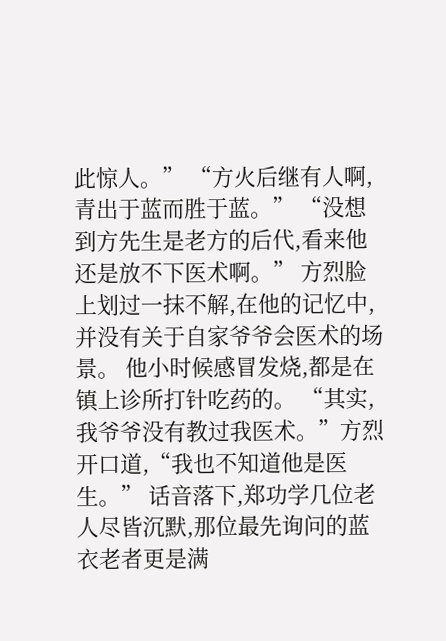此惊人。” “方火后继有人啊,青出于蓝而胜于蓝。” “没想到方先生是老方的后代,看来他还是放不下医术啊。” 方烈脸上划过一抹不解,在他的记忆中,并没有关于自家爷爷会医术的场景。 他小时候感冒发烧,都是在镇上诊所打针吃药的。 “其实,我爷爷没有教过我医术。”方烈开口道,“我也不知道他是医生。” 话音落下,郑功学几位老人尽皆沉默,那位最先询问的蓝衣老者更是满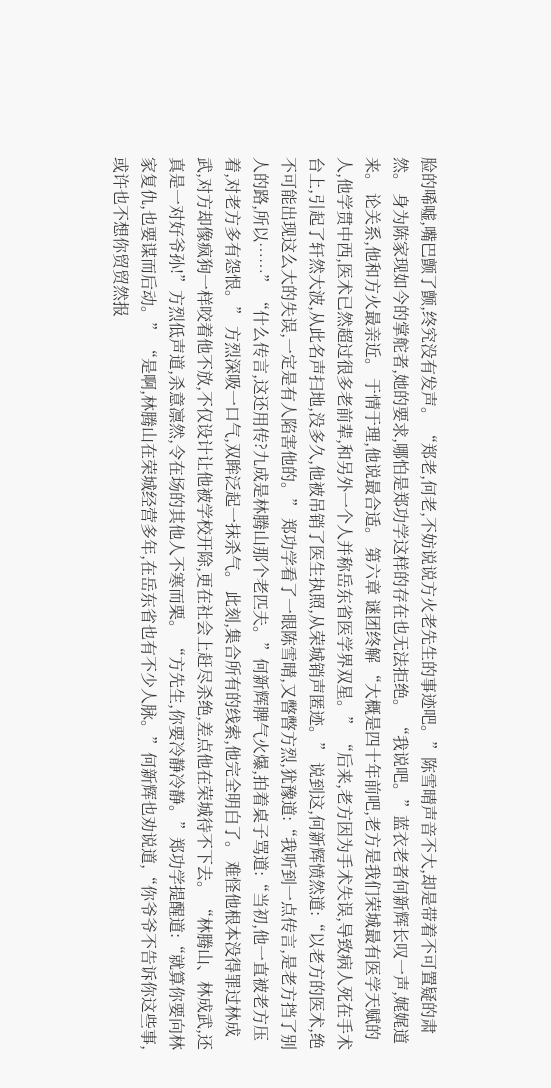脸的唏嘘,嘴巴颤了颤,终究没有发声。 “郑老,何老,不妨说说方火老先生的事迹吧。”陈雪晴声音不大,却是带着不可置疑的肃然。 身为陈家现如今的掌舵者,她的要求,哪怕是郑功学这样的存在也无法拒绝。 “我说吧。”蓝衣老者何新辉长叹一声,娓娓道来。 论关系,他和方火最亲近。 于情于理,他说最合适。 第六章 谜团终解 “大概是四十年前吧,老方是我们荣城最有医学天赋的人,他学贯中西,医术已然超过很多老前辈,和另外一个人并称岳东省医学界双星。” “后来,老方因为手术失误,导致病人死在手术台上,引起了轩然大波,从此名声扫地,没多久,他被吊销了医生执照,从荣城销声匿迹。” 说到这,何新辉愤然道:“以老方的医术,绝不可能出现这么大的失误,一定是有人陷害他的。” 郑功学看了一眼陈雪晴,又暼暼方烈,犹豫道:“我听到一点传言,是老方挡了别人的路,所以……” “什么传言,这还用传?九成是林腾山那个老匹夫。”何新辉脾气火爆,拍着桌子骂道:“当初,他一直被老方压着,对老方多有怨恨。” 方烈深吸一口气,双眸泛起一抹杀气。 此刻,集合所有的线索,他完全明白了。 难怪他根本没得罪过林成武,对方却像疯狗一样咬着他不放,不仅设计让他被学校开除,更在社会上赶尽杀绝,差点他在荣城待不下去。 “林腾山、林成武,还真是一对好爷孙!”方烈低声道,杀意凛然,令在场的其他人不寒而栗。 “方先生,你要冷静冷静。”郑功学提醒道:“就算你要向林家复仇,也要谋而后动。” “是啊,林腾山在荣城经营多年,在岳东省也有不少人脉。”何新辉也劝说道,“你爷爷不告诉你这些事,或许也不想你贸贸然报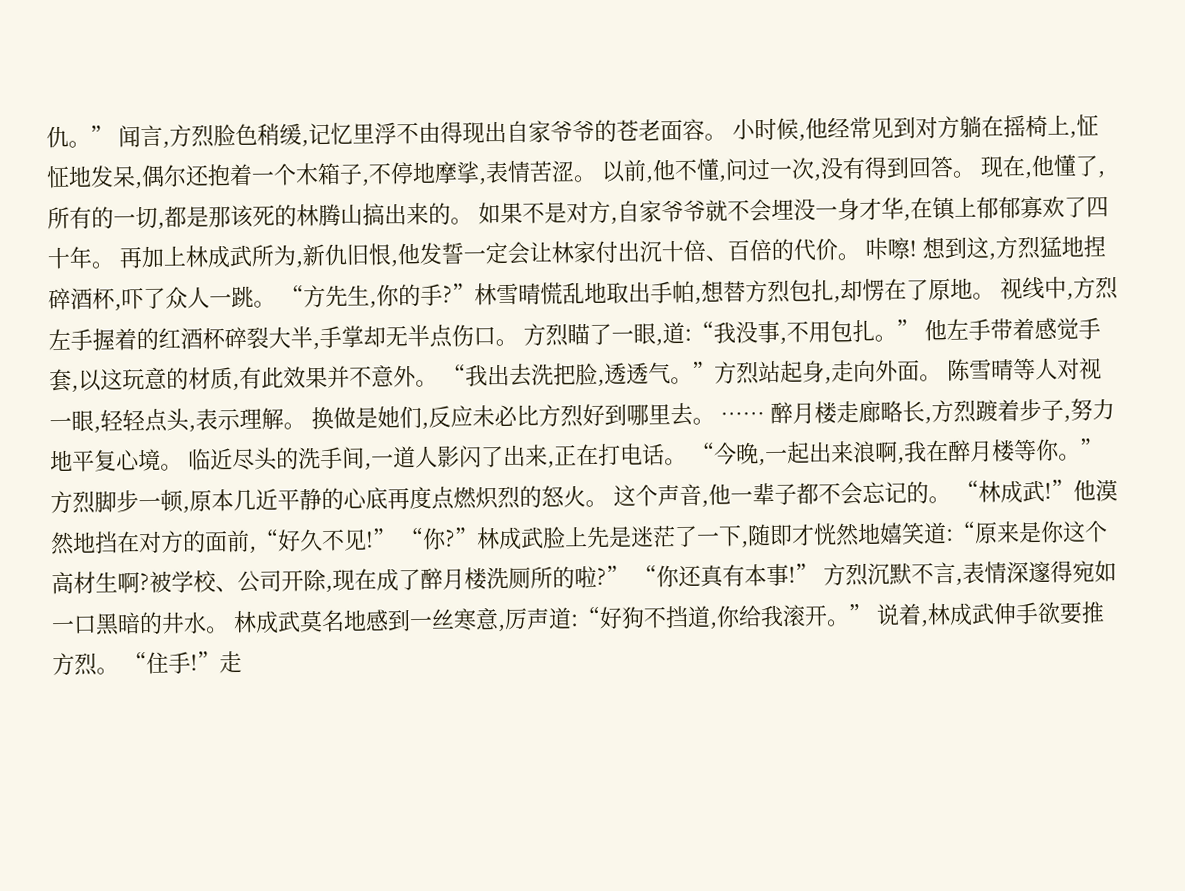仇。” 闻言,方烈脸色稍缓,记忆里浮不由得现出自家爷爷的苍老面容。 小时候,他经常见到对方躺在摇椅上,怔怔地发呆,偶尔还抱着一个木箱子,不停地摩挲,表情苦涩。 以前,他不懂,问过一次,没有得到回答。 现在,他懂了,所有的一切,都是那该死的林腾山搞出来的。 如果不是对方,自家爷爷就不会埋没一身才华,在镇上郁郁寡欢了四十年。 再加上林成武所为,新仇旧恨,他发誓一定会让林家付出沉十倍、百倍的代价。 咔嚓! 想到这,方烈猛地捏碎酒杯,吓了众人一跳。 “方先生,你的手?”林雪晴慌乱地取出手帕,想替方烈包扎,却愣在了原地。 视线中,方烈左手握着的红酒杯碎裂大半,手掌却无半点伤口。 方烈瞄了一眼,道:“我没事,不用包扎。” 他左手带着感觉手套,以这玩意的材质,有此效果并不意外。 “我出去洗把脸,透透气。”方烈站起身,走向外面。 陈雪晴等人对视一眼,轻轻点头,表示理解。 换做是她们,反应未必比方烈好到哪里去。 …… 醉月楼走廊略长,方烈踱着步子,努力地平复心境。 临近尽头的洗手间,一道人影闪了出来,正在打电话。 “今晚,一起出来浪啊,我在醉月楼等你。” 方烈脚步一顿,原本几近平静的心底再度点燃炽烈的怒火。 这个声音,他一辈子都不会忘记的。 “林成武!”他漠然地挡在对方的面前,“好久不见!” “你?”林成武脸上先是迷茫了一下,随即才恍然地嬉笑道:“原来是你这个高材生啊?被学校、公司开除,现在成了醉月楼洗厕所的啦?” “你还真有本事!” 方烈沉默不言,表情深邃得宛如一口黑暗的井水。 林成武莫名地感到一丝寒意,厉声道:“好狗不挡道,你给我滚开。” 说着,林成武伸手欲要推方烈。 “住手!”走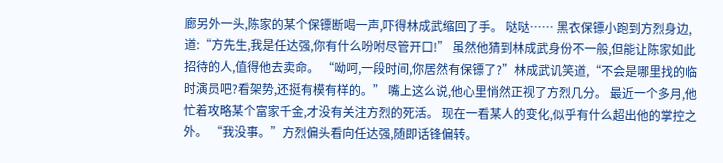廊另外一头,陈家的某个保镖断喝一声,吓得林成武缩回了手。 哒哒…… 黑衣保镖小跑到方烈身边,道:“方先生,我是任达强,你有什么吩咐尽管开口!” 虽然他猜到林成武身份不一般,但能让陈家如此招待的人,值得他去卖命。 “呦呵,一段时间,你居然有保镖了?”林成武讥笑道,“不会是哪里找的临时演员吧?看架势,还挺有模有样的。” 嘴上这么说,他心里悄然正视了方烈几分。 最近一个多月,他忙着攻略某个富家千金,才没有关注方烈的死活。 现在一看某人的变化,似乎有什么超出他的掌控之外。 “我没事。”方烈偏头看向任达强,随即话锋偏转。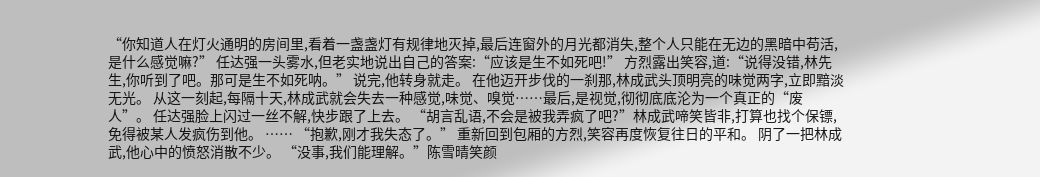“你知道人在灯火通明的房间里,看着一盏盏灯有规律地灭掉,最后连窗外的月光都消失,整个人只能在无边的黑暗中苟活,是什么感觉嘛?” 任达强一头雾水,但老实地说出自己的答案:“应该是生不如死吧!” 方烈露出笑容,道:“说得没错,林先生,你听到了吧。那可是生不如死呐。” 说完,他转身就走。 在他迈开步伐的一刹那,林成武头顶明亮的味觉两字,立即黯淡无光。 从这一刻起,每隔十天,林成武就会失去一种感觉,味觉、嗅觉……最后,是视觉,彻彻底底沦为一个真正的“废人”。 任达强脸上闪过一丝不解,快步跟了上去。 “胡言乱语,不会是被我弄疯了吧?”林成武啼笑皆非,打算也找个保镖,免得被某人发疯伤到他。 …… “抱歉,刚才我失态了。” 重新回到包厢的方烈,笑容再度恢复往日的平和。 阴了一把林成武,他心中的愤怒消散不少。 “没事,我们能理解。”陈雪晴笑颜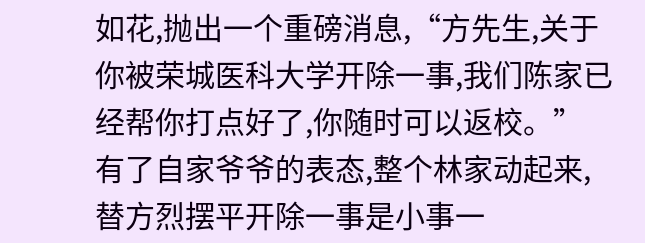如花,抛出一个重磅消息,“方先生,关于你被荣城医科大学开除一事,我们陈家已经帮你打点好了,你随时可以返校。” 有了自家爷爷的表态,整个林家动起来,替方烈摆平开除一事是小事一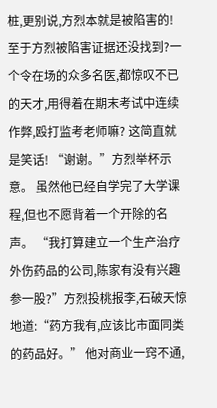桩,更别说,方烈本就是被陷害的! 至于方烈被陷害证据还没找到?一个令在场的众多名医,都惊叹不已的天才,用得着在期末考试中连续作弊,殴打监考老师嘛? 这简直就是笑话! “谢谢。”方烈举杯示意。 虽然他已经自学完了大学课程,但也不愿背着一个开除的名声。 “我打算建立一个生产治疗外伤药品的公司,陈家有没有兴趣参一股?”方烈投桃报李,石破天惊地道:“药方我有,应该比市面同类的药品好。” 他对商业一窍不通,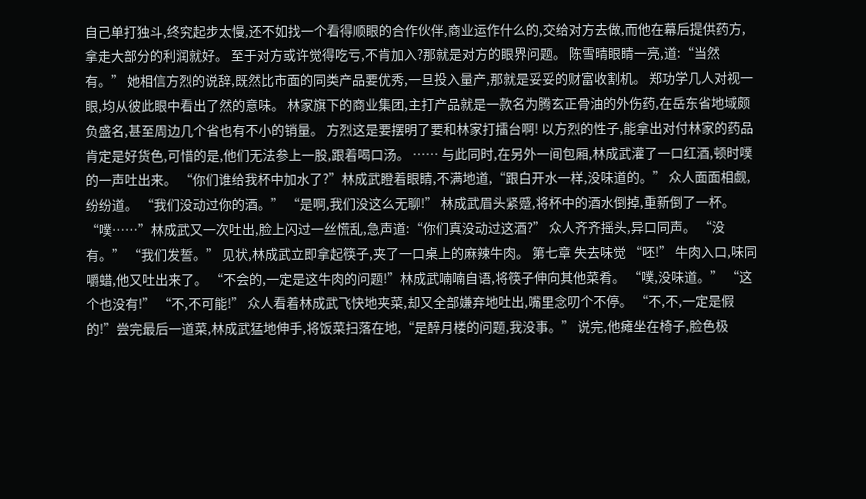自己单打独斗,终究起步太慢,还不如找一个看得顺眼的合作伙伴,商业运作什么的,交给对方去做,而他在幕后提供药方,拿走大部分的利润就好。 至于对方或许觉得吃亏,不肯加入?那就是对方的眼界问题。 陈雪晴眼睛一亮,道:“当然有。” 她相信方烈的说辞,既然比市面的同类产品要优秀,一旦投入量产,那就是妥妥的财富收割机。 郑功学几人对视一眼,均从彼此眼中看出了然的意味。 林家旗下的商业集团,主打产品就是一款名为腾玄正骨油的外伤药,在岳东省地域颇负盛名,甚至周边几个省也有不小的销量。 方烈这是要摆明了要和林家打擂台啊! 以方烈的性子,能拿出对付林家的药品肯定是好货色,可惜的是,他们无法参上一股,跟着喝口汤。 …… 与此同时,在另外一间包厢,林成武灌了一口红酒,顿时噗的一声吐出来。 “你们谁给我杯中加水了?”林成武瞪着眼睛,不满地道,“跟白开水一样,没味道的。” 众人面面相觑,纷纷道。 “我们没动过你的酒。” “是啊,我们没这么无聊!” 林成武眉头紧蹙,将杯中的酒水倒掉,重新倒了一杯。 “噗……”林成武又一次吐出,脸上闪过一丝慌乱,急声道:“你们真没动过这酒?” 众人齐齐摇头,异口同声。 “没有。” “我们发誓。” 见状,林成武立即拿起筷子,夹了一口桌上的麻辣牛肉。 第七章 失去味觉 “呸!” 牛肉入口,味同嚼蜡,他又吐出来了。 “不会的,一定是这牛肉的问题!”林成武喃喃自语,将筷子伸向其他菜肴。 “噗,没味道。” “这个也没有!” “不,不可能!” 众人看着林成武飞快地夹菜,却又全部嫌弃地吐出,嘴里念叨个不停。 “不,不,一定是假的!”尝完最后一道菜,林成武猛地伸手,将饭菜扫落在地,“是醉月楼的问题,我没事。” 说完,他瘫坐在椅子,脸色极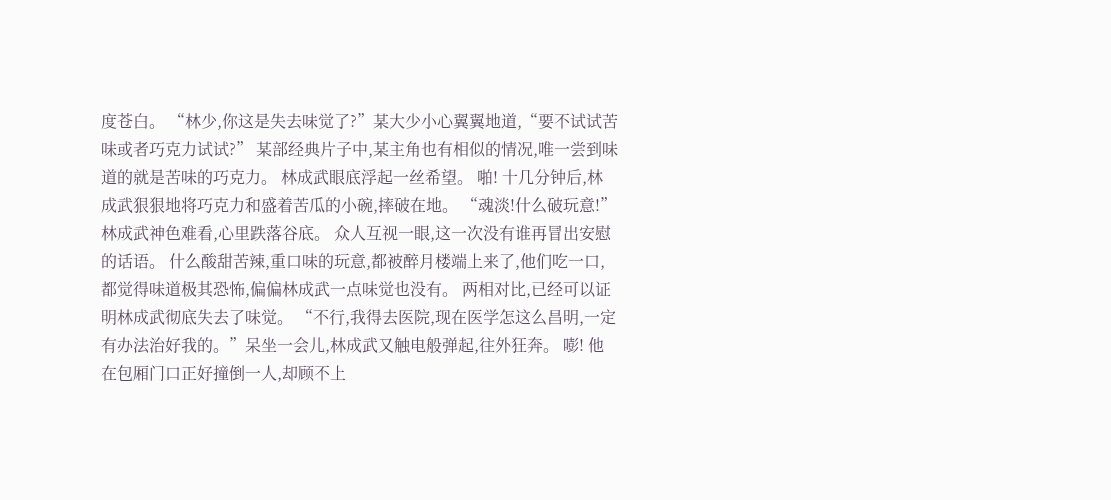度苍白。 “林少,你这是失去味觉了?”某大少小心翼翼地道,“要不试试苦味或者巧克力试试?” 某部经典片子中,某主角也有相似的情况,唯一尝到味道的就是苦味的巧克力。 林成武眼底浮起一丝希望。 啪! 十几分钟后,林成武狠狠地将巧克力和盛着苦瓜的小碗,摔破在地。 “魂淡!什么破玩意!” 林成武神色难看,心里跌落谷底。 众人互视一眼,这一次没有谁再冒出安慰的话语。 什么酸甜苦辣,重口味的玩意,都被醉月楼端上来了,他们吃一口,都觉得味道极其恐怖,偏偏林成武一点味觉也没有。 两相对比,已经可以证明林成武彻底失去了味觉。 “不行,我得去医院,现在医学怎这么昌明,一定有办法治好我的。”呆坐一会儿,林成武又触电般弹起,往外狂奔。 嘭! 他在包厢门口正好撞倒一人,却顾不上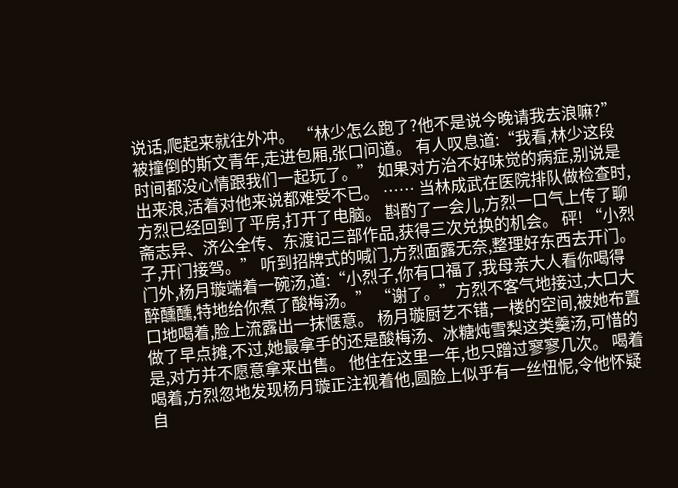说话,爬起来就往外冲。 “林少怎么跑了?他不是说今晚请我去浪嘛?”被撞倒的斯文青年,走进包厢,张口问道。 有人叹息道:“我看,林少这段时间都没心情跟我们一起玩了。” 如果对方治不好味觉的病症,别说是出来浪,活着对他来说都难受不已。 …… 当林成武在医院排队做检查时,方烈已经回到了平房,打开了电脑。 斟酌了一会儿,方烈一口气上传了聊斋志异、济公全传、东渡记三部作品,获得三次兑换的机会。 砰! “小烈子,开门接驾。” 听到招牌式的喊门,方烈面露无奈,整理好东西去开门。 门外,杨月璇端着一碗汤,道:“小烈子,你有口福了,我母亲大人看你喝得醉醺醺,特地给你煮了酸梅汤。” “谢了。”方烈不客气地接过,大口大口地喝着,脸上流露出一抹惬意。 杨月璇厨艺不错,一楼的空间,被她布置做了早点摊,不过,她最拿手的还是酸梅汤、冰糖炖雪梨这类羹汤,可惜的是,对方并不愿意拿来出售。 他住在这里一年,也只蹭过寥寥几次。 喝着喝着,方烈忽地发现杨月璇正注视着他,圆脸上似乎有一丝忸怩,令他怀疑自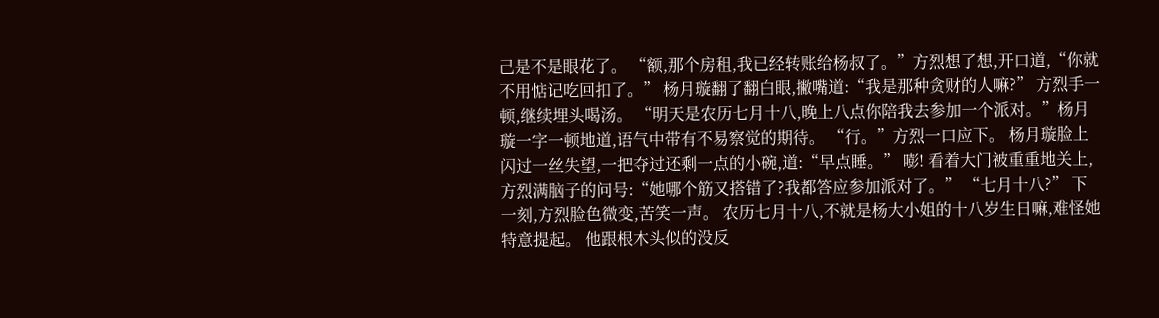己是不是眼花了。 “额,那个房租,我已经转账给杨叔了。”方烈想了想,开口道,“你就不用惦记吃回扣了。” 杨月璇翻了翻白眼,撇嘴道:“我是那种贪财的人嘛?” 方烈手一顿,继续埋头喝汤。 “明天是农历七月十八,晚上八点你陪我去参加一个派对。”杨月璇一字一顿地道,语气中带有不易察觉的期待。 “行。”方烈一口应下。 杨月璇脸上闪过一丝失望,一把夺过还剩一点的小碗,道:“早点睡。” 嘭! 看着大门被重重地关上,方烈满脑子的问号:“她哪个筋又搭错了?我都答应参加派对了。” “七月十八?” 下一刻,方烈脸色微变,苦笑一声。 农历七月十八,不就是杨大小姐的十八岁生日嘛,难怪她特意提起。 他跟根木头似的没反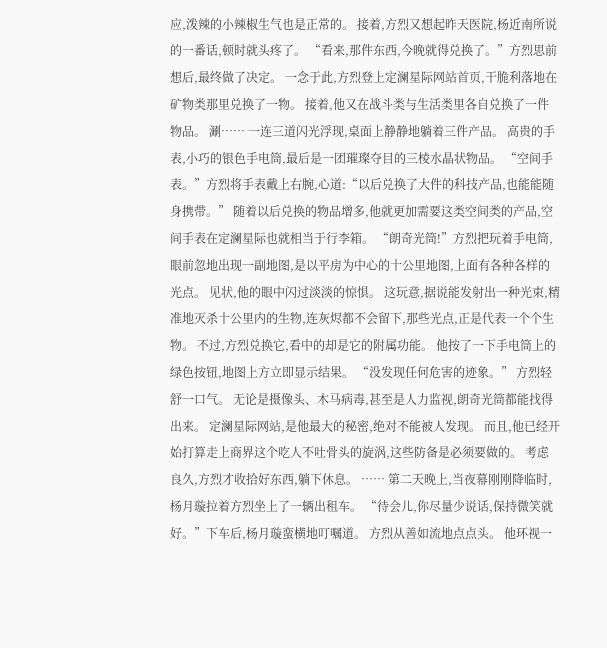应,泼辣的小辣椒生气也是正常的。 接着,方烈又想起昨天医院,杨近南所说的一番话,顿时就头疼了。 “看来,那件东西,今晚就得兑换了。”方烈思前想后,最终做了决定。 一念于此,方烈登上定澜星际网站首页,干脆利落地在矿物类那里兑换了一物。 接着,他又在战斗类与生活类里各自兑换了一件物品。 涮…… 一连三道闪光浮现,桌面上静静地躺着三件产品。 高贵的手表,小巧的银色手电筒,最后是一团璀璨夺目的三棱水晶状物品。 “空间手表。”方烈将手表戴上右腕,心道:“以后兑换了大件的科技产品,也能能随身携带。” 随着以后兑换的物品增多,他就更加需要这类空间类的产品,空间手表在定澜星际也就相当于行李箱。 “朗奇光筒!”方烈把玩着手电筒,眼前忽地出现一副地图,是以平房为中心的十公里地图,上面有各种各样的光点。 见状,他的眼中闪过淡淡的惊惧。 这玩意,据说能发射出一种光束,精准地灭杀十公里内的生物,连灰烬都不会留下,那些光点,正是代表一个个生物。 不过,方烈兑换它,看中的却是它的附属功能。 他按了一下手电筒上的绿色按钮,地图上方立即显示结果。 “没发现任何危害的迹象。” 方烈轻舒一口气。 无论是摄像头、木马病毒,甚至是人力监视,朗奇光筒都能找得出来。 定澜星际网站,是他最大的秘密,绝对不能被人发现。 而且,他已经开始打算走上商界这个吃人不吐骨头的旋涡,这些防备是必须要做的。 考虑良久,方烈才收拾好东西,躺下休息。 …… 第二天晚上,当夜幕刚刚降临时,杨月璇拉着方烈坐上了一辆出租车。 “待会儿,你尽量少说话,保持微笑就好。”下车后,杨月璇蛮横地叮嘱道。 方烈从善如流地点点头。 他环视一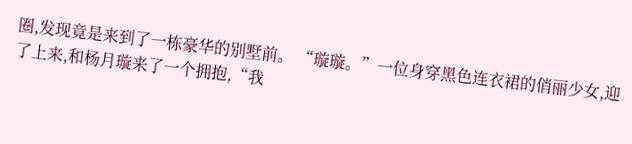圈,发现竟是来到了一栋豪华的别墅前。 “璇璇。”一位身穿黑色连衣裙的俏丽少女,迎了上来,和杨月璇来了一个拥抱,“我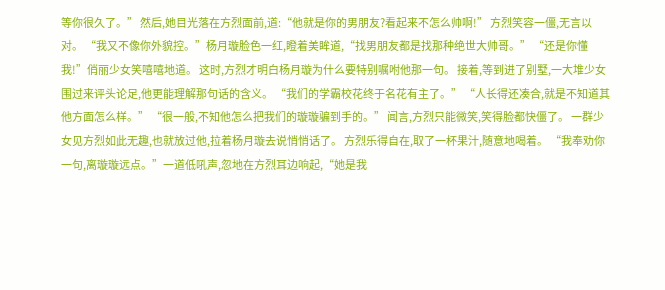等你很久了。” 然后,她目光落在方烈面前,道:“他就是你的男朋友?看起来不怎么帅啊!” 方烈笑容一僵,无言以对。 “我又不像你外貌控。”杨月璇脸色一红,瞪着美眸道,“找男朋友都是找那种绝世大帅哥。” “还是你懂我!”俏丽少女笑嘻嘻地道。 这时,方烈才明白杨月璇为什么要特别嘱咐他那一句。 接着,等到进了别墅,一大堆少女围过来评头论足,他更能理解那句话的含义。 “我们的学霸校花终于名花有主了。” “人长得还凑合,就是不知道其他方面怎么样。” “很一般,不知他怎么把我们的璇璇骗到手的。” 闻言,方烈只能微笑,笑得脸都快僵了。 一群少女见方烈如此无趣,也就放过他,拉着杨月璇去说悄悄话了。 方烈乐得自在,取了一杯果汁,随意地喝着。 “我奉劝你一句,离璇璇远点。”一道低吼声,忽地在方烈耳边响起,“她是我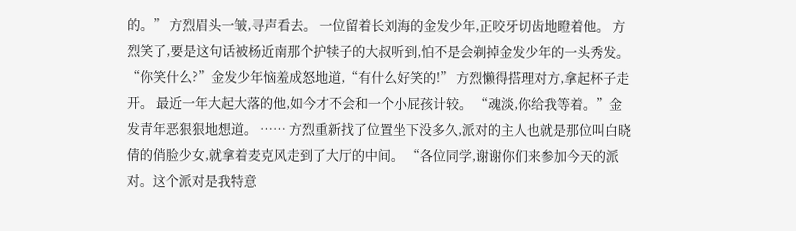的。” 方烈眉头一皱,寻声看去。 一位留着长刘海的金发少年,正咬牙切齿地瞪着他。 方烈笑了,要是这句话被杨近南那个护犊子的大叔听到,怕不是会剃掉金发少年的一头秀发。 “你笑什么?”金发少年恼羞成怒地道,“有什么好笑的!” 方烈懒得搭理对方,拿起杯子走开。 最近一年大起大落的他,如今才不会和一个小屁孩计较。 “魂淡,你给我等着。”金发青年恶狠狠地想道。 …… 方烈重新找了位置坐下没多久,派对的主人也就是那位叫白晓倩的俏脸少女,就拿着麦克风走到了大厅的中间。 “各位同学,谢谢你们来参加今天的派对。这个派对是我特意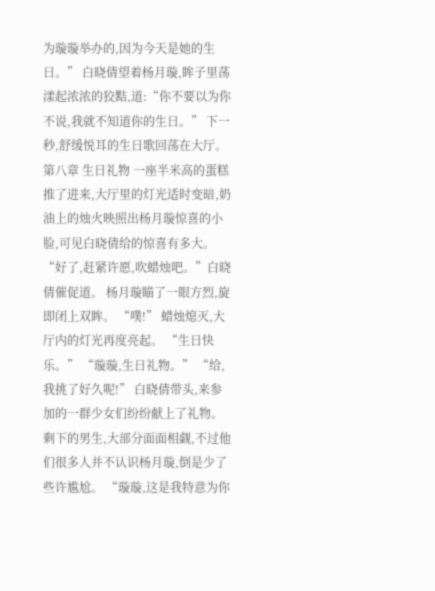为璇璇举办的,因为今天是她的生日。” 白晓倩望着杨月璇,眸子里荡漾起浓浓的狡黠,道:“你不要以为你不说,我就不知道你的生日。” 下一秒,舒缓悦耳的生日歌回荡在大厅。 第八章 生日礼物 一座半米高的蛋糕推了进来,大厅里的灯光适时变暗,奶油上的烛火映照出杨月璇惊喜的小脸,可见白晓倩给的惊喜有多大。 “好了,赶紧许愿,吹蜡烛吧。”白晓倩催促道。 杨月璇瞄了一眼方烈,旋即闭上双眸。 “噗!” 蜡烛熄灭,大厅内的灯光再度亮起。 “生日快乐。” “璇璇,生日礼物。” “给,我挑了好久呢!” 白晓倩带头,来参加的一群少女们纷纷献上了礼物。 剩下的男生,大部分面面相觑,不过他们很多人并不认识杨月璇,倒是少了些许尴尬。 “璇璇,这是我特意为你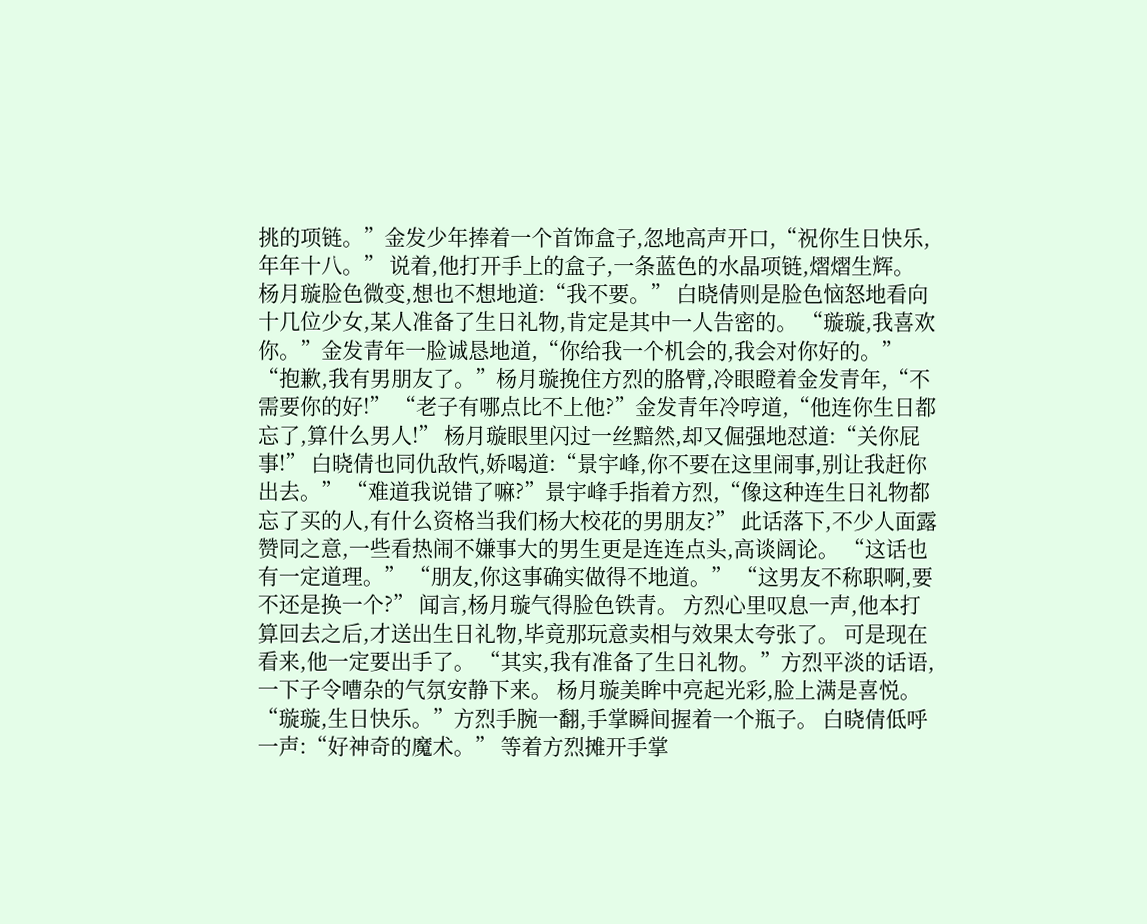挑的项链。”金发少年捧着一个首饰盒子,忽地高声开口,“祝你生日快乐,年年十八。” 说着,他打开手上的盒子,一条蓝色的水晶项链,熠熠生辉。 杨月璇脸色微变,想也不想地道:“我不要。” 白晓倩则是脸色恼怒地看向十几位少女,某人准备了生日礼物,肯定是其中一人告密的。 “璇璇,我喜欢你。”金发青年一脸诚恳地道,“你给我一个机会的,我会对你好的。” “抱歉,我有男朋友了。”杨月璇挽住方烈的胳臂,冷眼瞪着金发青年,“不需要你的好!” “老子有哪点比不上他?”金发青年冷哼道,“他连你生日都忘了,算什么男人!” 杨月璇眼里闪过一丝黯然,却又倔强地怼道:“关你屁事!” 白晓倩也同仇敌忾,娇喝道:“景宇峰,你不要在这里闹事,别让我赶你出去。” “难道我说错了嘛?”景宇峰手指着方烈,“像这种连生日礼物都忘了买的人,有什么资格当我们杨大校花的男朋友?” 此话落下,不少人面露赞同之意,一些看热闹不嫌事大的男生更是连连点头,高谈阔论。 “这话也有一定道理。” “朋友,你这事确实做得不地道。” “这男友不称职啊,要不还是换一个?” 闻言,杨月璇气得脸色铁青。 方烈心里叹息一声,他本打算回去之后,才送出生日礼物,毕竟那玩意卖相与效果太夸张了。 可是现在看来,他一定要出手了。 “其实,我有准备了生日礼物。”方烈平淡的话语,一下子令嘈杂的气氛安静下来。 杨月璇美眸中亮起光彩,脸上满是喜悦。 “璇璇,生日快乐。”方烈手腕一翻,手掌瞬间握着一个瓶子。 白晓倩低呼一声:“好神奇的魔术。” 等着方烈摊开手掌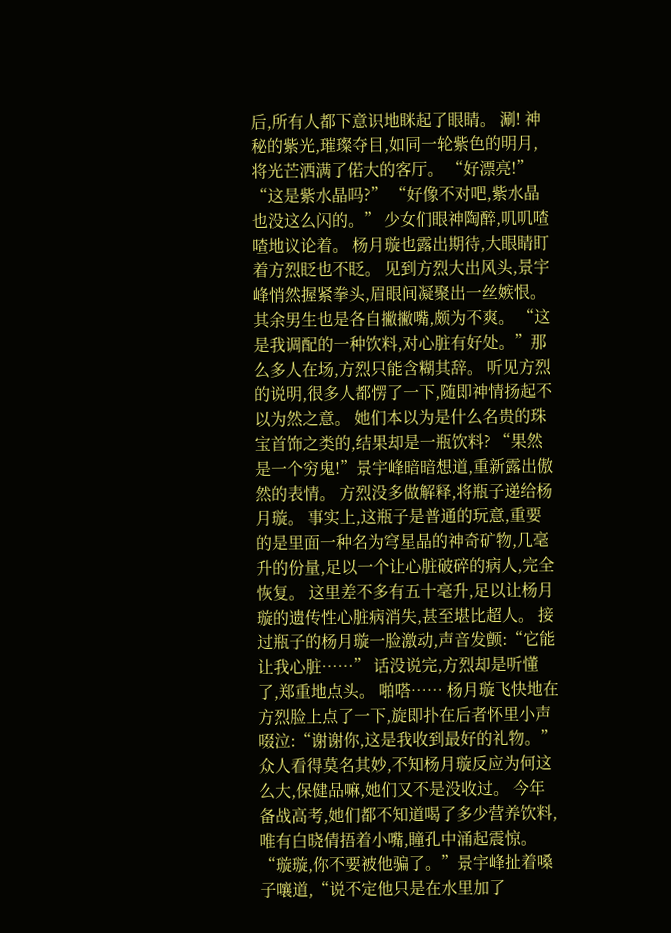后,所有人都下意识地眯起了眼睛。 涮! 神秘的紫光,璀璨夺目,如同一轮紫色的明月,将光芒洒满了偌大的客厅。 “好漂亮!” “这是紫水晶吗?” “好像不对吧,紫水晶也没这么闪的。” 少女们眼神陶醉,叽叽喳喳地议论着。 杨月璇也露出期待,大眼睛盯着方烈眨也不眨。 见到方烈大出风头,景宇峰悄然握紧拳头,眉眼间凝聚出一丝嫉恨。 其余男生也是各自撇撇嘴,颇为不爽。 “这是我调配的一种饮料,对心脏有好处。”那么多人在场,方烈只能含糊其辞。 听见方烈的说明,很多人都愣了一下,随即神情扬起不以为然之意。 她们本以为是什么名贵的珠宝首饰之类的,结果却是一瓶饮料? “果然是一个穷鬼!”景宇峰暗暗想道,重新露出傲然的表情。 方烈没多做解释,将瓶子递给杨月璇。 事实上,这瓶子是普通的玩意,重要的是里面一种名为穹星晶的神奇矿物,几毫升的份量,足以一个让心脏破碎的病人,完全恢复。 这里差不多有五十毫升,足以让杨月璇的遗传性心脏病消失,甚至堪比超人。 接过瓶子的杨月璇一脸激动,声音发颤:“它能让我心脏……” 话没说完,方烈却是听懂了,郑重地点头。 啪嗒…… 杨月璇飞快地在方烈脸上点了一下,旋即扑在后者怀里小声啜泣:“谢谢你,这是我收到最好的礼物。” 众人看得莫名其妙,不知杨月璇反应为何这么大,保健品嘛,她们又不是没收过。 今年备战高考,她们都不知道喝了多少营养饮料,唯有白晓倩捂着小嘴,瞳孔中涌起震惊。 “璇璇,你不要被他骗了。”景宇峰扯着嗓子嚷道,“说不定他只是在水里加了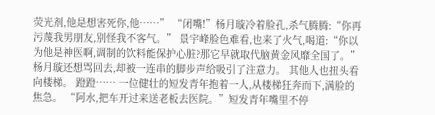荧光剂,他是想害死你,他……” “闭嘴!”杨月璇冷着脸孔,杀气腾腾:“你再污蔑我男朋友,别怪我不客气。” 景宇峰脸色难看,也来了火气,喝道:“你以为他是神医啊,调制的饮料能保护心脏?那它早就取代脑黄金风靡全国了。” 杨月璇还想骂回去,却被一连串的脚步声给吸引了注意力。 其他人也扭头看向楼梯。 蹬蹬…… 一位健壮的短发青年抱着一人,从楼梯狂奔而下,满脸的焦急。 “阿水,把车开过来送老板去医院。”短发青年嘴里不停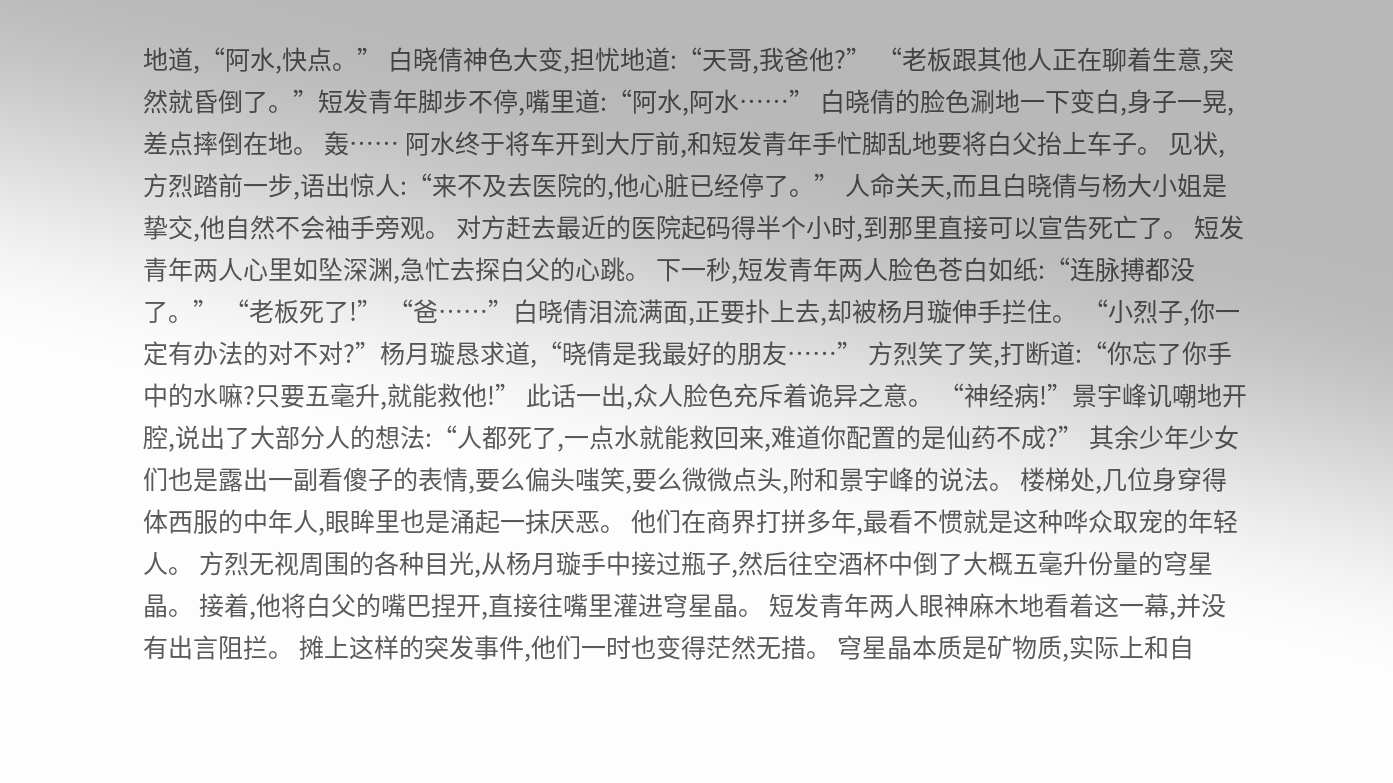地道,“阿水,快点。” 白晓倩神色大变,担忧地道:“天哥,我爸他?” “老板跟其他人正在聊着生意,突然就昏倒了。”短发青年脚步不停,嘴里道:“阿水,阿水……” 白晓倩的脸色涮地一下变白,身子一晃,差点摔倒在地。 轰…… 阿水终于将车开到大厅前,和短发青年手忙脚乱地要将白父抬上车子。 见状,方烈踏前一步,语出惊人:“来不及去医院的,他心脏已经停了。” 人命关天,而且白晓倩与杨大小姐是挚交,他自然不会袖手旁观。 对方赶去最近的医院起码得半个小时,到那里直接可以宣告死亡了。 短发青年两人心里如坠深渊,急忙去探白父的心跳。 下一秒,短发青年两人脸色苍白如纸:“连脉搏都没了。” “老板死了!” “爸……”白晓倩泪流满面,正要扑上去,却被杨月璇伸手拦住。 “小烈子,你一定有办法的对不对?”杨月璇恳求道,“晓倩是我最好的朋友……” 方烈笑了笑,打断道:“你忘了你手中的水嘛?只要五毫升,就能救他!” 此话一出,众人脸色充斥着诡异之意。 “神经病!”景宇峰讥嘲地开腔,说出了大部分人的想法:“人都死了,一点水就能救回来,难道你配置的是仙药不成?” 其余少年少女们也是露出一副看傻子的表情,要么偏头嗤笑,要么微微点头,附和景宇峰的说法。 楼梯处,几位身穿得体西服的中年人,眼眸里也是涌起一抹厌恶。 他们在商界打拼多年,最看不惯就是这种哗众取宠的年轻人。 方烈无视周围的各种目光,从杨月璇手中接过瓶子,然后往空酒杯中倒了大概五毫升份量的穹星晶。 接着,他将白父的嘴巴捏开,直接往嘴里灌进穹星晶。 短发青年两人眼神麻木地看着这一幕,并没有出言阻拦。 摊上这样的突发事件,他们一时也变得茫然无措。 穹星晶本质是矿物质,实际上和自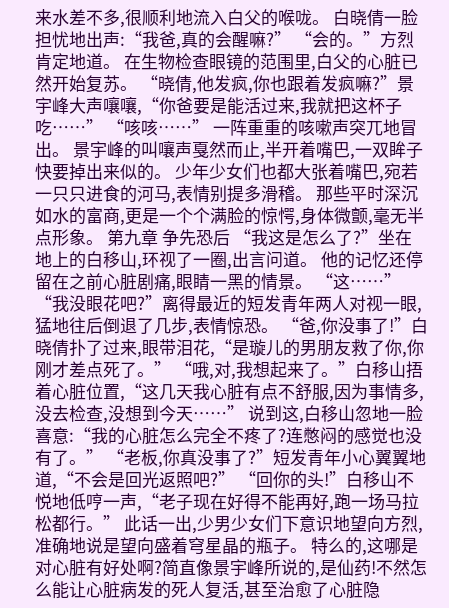来水差不多,很顺利地流入白父的喉咙。 白晓倩一脸担忧地出声:“我爸,真的会醒嘛?” “会的。”方烈肯定地道。 在生物检查眼镜的范围里,白父的心脏已然开始复苏。 “晓倩,他发疯,你也跟着发疯嘛?”景宇峰大声嚷嚷,“你爸要是能活过来,我就把这杯子吃……” “咳咳……” 一阵重重的咳嗽声突兀地冒出。 景宇峰的叫嚷声戛然而止,半开着嘴巴,一双眸子快要掉出来似的。 少年少女们也都大张着嘴巴,宛若一只只进食的河马,表情别提多滑稽。 那些平时深沉如水的富商,更是一个个满脸的惊愕,身体微颤,毫无半点形象。 第九章 争先恐后 “我这是怎么了?”坐在地上的白移山,环视了一圈,出言问道。 他的记忆还停留在之前心脏剧痛,眼睛一黑的情景。 “这……” “我没眼花吧?”离得最近的短发青年两人对视一眼,猛地往后倒退了几步,表情惊恐。 “爸,你没事了!”白晓倩扑了过来,眼带泪花,“是璇儿的男朋友救了你,你刚才差点死了。” “哦,对,我想起来了。”白移山捂着心脏位置,“这几天我心脏有点不舒服,因为事情多,没去检查,没想到今天……” 说到这,白移山忽地一脸喜意:“我的心脏怎么完全不疼了?连憋闷的感觉也没有了。” “老板,你真没事了?”短发青年小心翼翼地道,“不会是回光返照吧?” “回你的头!”白移山不悦地低哼一声,“老子现在好得不能再好,跑一场马拉松都行。” 此话一出,少男少女们下意识地望向方烈,准确地说是望向盛着穹星晶的瓶子。 特么的,这哪是对心脏有好处啊?简直像景宇峰所说的,是仙药!不然怎么能让心脏病发的死人复活,甚至治愈了心脏隐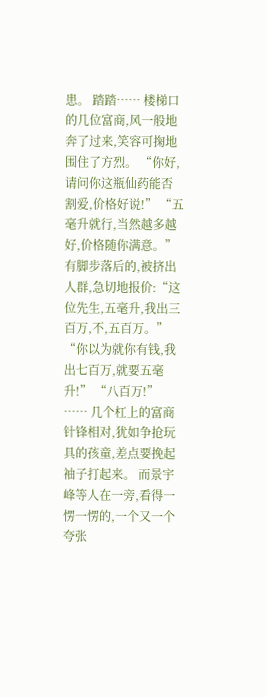患。 踏踏…… 楼梯口的几位富商,风一般地奔了过来,笑容可掬地围住了方烈。 “你好,请问你这瓶仙药能否割爱,价格好说!” “五毫升就行,当然越多越好,价格随你满意。” 有脚步落后的,被挤出人群,急切地报价:“这位先生,五毫升,我出三百万,不,五百万。” “你以为就你有钱,我出七百万,就要五毫升!” “八百万!” …… 几个杠上的富商针锋相对,犹如争抢玩具的孩童,差点要挽起袖子打起来。 而景宇峰等人在一旁,看得一愣一愣的,一个又一个夸张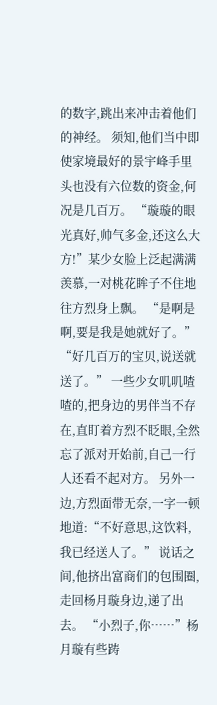的数字,跳出来冲击着他们的神经。 须知,他们当中即使家境最好的景宇峰手里头也没有六位数的资金,何况是几百万。 “璇璇的眼光真好,帅气多金,还这么大方!”某少女脸上泛起满满羡慕,一对桃花眸子不住地往方烈身上飘。 “是啊是啊,要是我是她就好了。” “好几百万的宝贝,说送就送了。” 一些少女叽叽喳喳的,把身边的男伴当不存在,直盯着方烈不眨眼,全然忘了派对开始前,自己一行人还看不起对方。 另外一边,方烈面带无奈,一字一顿地道:“不好意思,这饮料,我已经送人了。” 说话之间,他挤出富商们的包围圈,走回杨月璇身边,递了出去。 “小烈子,你……”杨月璇有些踌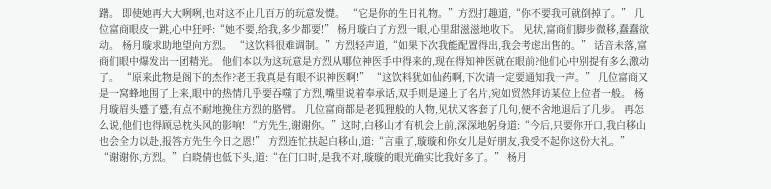躇。 即使她再大大咧咧,也对这不止几百万的玩意发憷。 “它是你的生日礼物。”方烈打趣道,“你不要我可就倒掉了。” 几位富商眼皮一跳,心中狂呼:“她不要,给我,多少都要!” 杨月璇白了方烈一眼,心里甜滋滋地收下。 见状,富商们脚步微移,蠢蠢欲动。 杨月璇求助地望向方烈。 “这饮料很难调制。”方烈轻声道,“如果下次我能配置得出,我会考虑出售的。” 话音未落,富商们眼中爆发出一团精光。 他们本以为这玩意是方烈从哪位神医手中得来的,现在得知神医就在眼前?他们心中别提有多么激动了。 “原来此物是阁下的杰作?老王我真是有眼不识神医啊!” “这饮料犹如仙药啊,下次请一定要通知我一声。” 几位富商又是一窝蜂地围了上来,眼中的热情几乎要吞噬了方烈,嘴里说着奉承话,双手则是递上了名片,宛如贸然拜访某位上位者一般。 杨月璇眉头蹙了蹙,有点不耐地挽住方烈的胳臂。 几位富商都是老狐狸般的人物,见状又客套了几句,便不舍地退后了几步。 再怎么说,他们也得顾忌枕头风的影响! “方先生,谢谢你。”这时,白移山才有机会上前,深深地躬身道:“今后,只要你开口,我白移山也会全力以赴,报答方先生今日之恩!” 方烈连忙扶起白移山,道:“言重了,璇璇和你女儿是好朋友,我受不起你这份大礼。” “谢谢你,方烈。”白晓倩也低下头,道:“在门口时,是我不对,璇璇的眼光确实比我好多了。” 杨月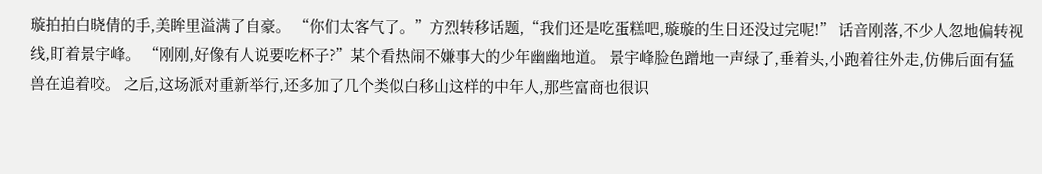璇拍拍白晓倩的手,美眸里溢满了自豪。 “你们太客气了。”方烈转移话题,“我们还是吃蛋糕吧,璇璇的生日还没过完呢!” 话音刚落,不少人忽地偏转视线,盯着景宇峰。 “刚刚,好像有人说要吃杯子?”某个看热闹不嫌事大的少年幽幽地道。 景宇峰脸色蹭地一声绿了,垂着头,小跑着往外走,仿佛后面有猛兽在追着咬。 之后,这场派对重新举行,还多加了几个类似白移山这样的中年人,那些富商也很识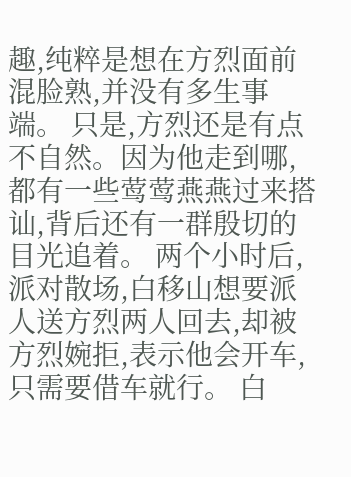趣,纯粹是想在方烈面前混脸熟,并没有多生事端。 只是,方烈还是有点不自然。因为他走到哪,都有一些莺莺燕燕过来搭讪,背后还有一群殷切的目光追着。 两个小时后,派对散场,白移山想要派人送方烈两人回去,却被方烈婉拒,表示他会开车,只需要借车就行。 白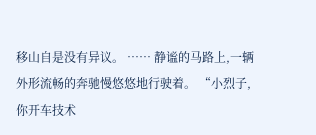移山自是没有异议。 …… 静谧的马路上,一辆外形流畅的奔驰慢悠悠地行驶着。 “小烈子,你开车技术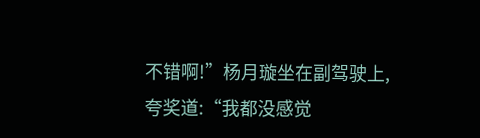不错啊!”杨月璇坐在副驾驶上,夸奖道:“我都没感觉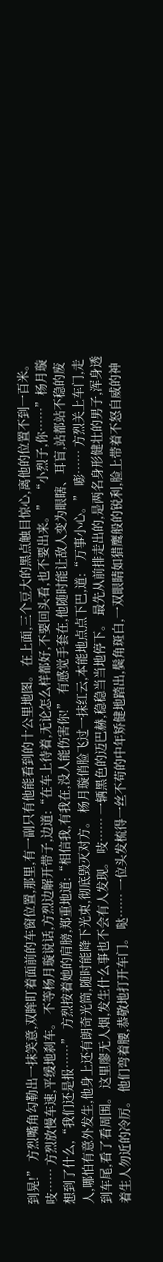到晃!” 方烈嘴角勾勒出一抹笑意,双眸盯着面前的车窗位置,那里,有一副只有他能看到的十公里地图。 在上面,三个豆大的黑点触目惊心,离他的位置不到一百米。 吱…… 方烈放慢车速,平缓地刹车。 不等杨月璇说话,方烈边解开带子,边道:“在车上待着,无论怎么样都好,不要回头看,也不要出来。” “小烈子,你……”杨月璇想到了什么,“我们还是报……” 方烈按着她的肩膀,郑重地道:“相信我,有我在,没人能伤害你!” 有感觉手套在,他随时能让敌人变为眼瞎、耳盲,站都站不稳的废人,哪怕有意外发生,他身上还有朗奇光筒,随时能降下光束,彻底毁灭对方。 杨月璇俏脸飞过一抹红云,本能地点点下巴,道:“万事小心。” 嘭…… 方烈关上车门,走到车尾,看了看周围。 这里廖无人烟,发生什么事也不会有人发现。 吱…… 一辆黑色的迈巴赫,稳稳当当地停下。 最先从前排走出的,是两名身形健壮的男子,浑身透着生人勿近的冷厉。 他们弯着腰,恭敬地打开车门。 哒…… 一位头发梳得一丝不苟的中年矫健地踏出,鬓角斑白,一双眼睛如猎鹰般的锐利,脸上带着不怒自威的神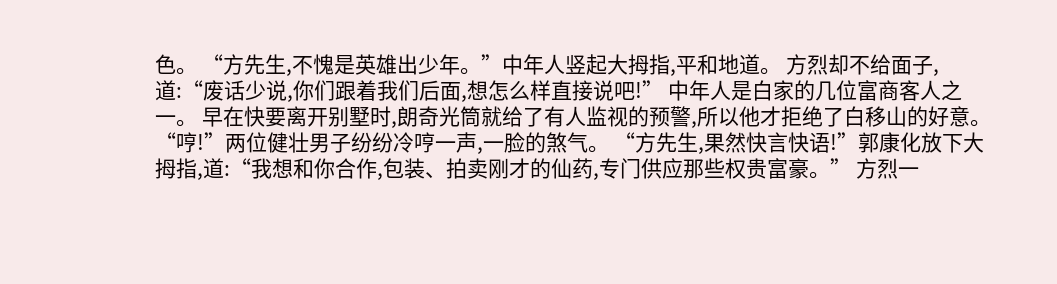色。 “方先生,不愧是英雄出少年。”中年人竖起大拇指,平和地道。 方烈却不给面子,道:“废话少说,你们跟着我们后面,想怎么样直接说吧!” 中年人是白家的几位富商客人之一。 早在快要离开别墅时,朗奇光筒就给了有人监视的预警,所以他才拒绝了白移山的好意。 “哼!”两位健壮男子纷纷冷哼一声,一脸的煞气。 “方先生,果然快言快语!”郭康化放下大拇指,道:“我想和你合作,包装、拍卖刚才的仙药,专门供应那些权贵富豪。” 方烈一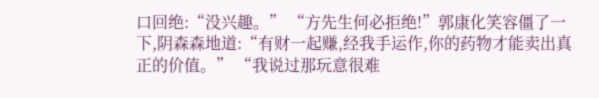口回绝:“没兴趣。” “方先生何必拒绝!”郭康化笑容僵了一下,阴森森地道:“有财一起赚,经我手运作,你的药物才能卖出真正的价值。” “我说过那玩意很难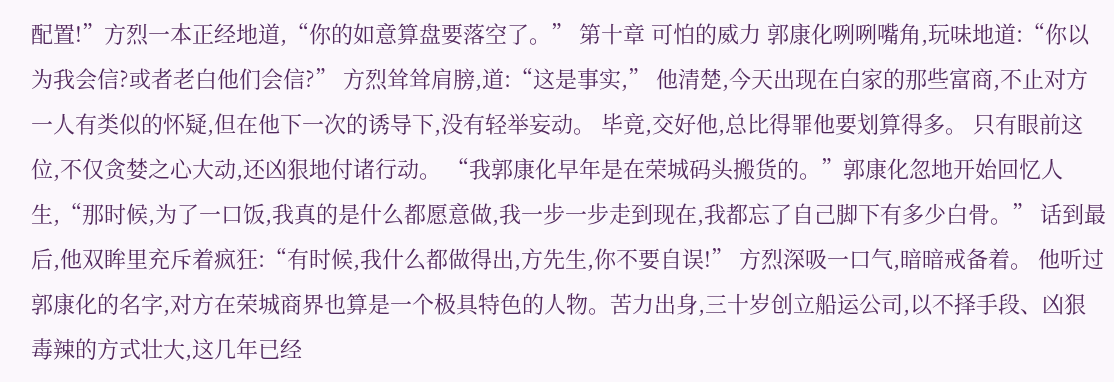配置!”方烈一本正经地道,“你的如意算盘要落空了。” 第十章 可怕的威力 郭康化咧咧嘴角,玩味地道:“你以为我会信?或者老白他们会信?” 方烈耸耸肩膀,道:“这是事实,” 他清楚,今天出现在白家的那些富商,不止对方一人有类似的怀疑,但在他下一次的诱导下,没有轻举妄动。 毕竟,交好他,总比得罪他要划算得多。 只有眼前这位,不仅贪婪之心大动,还凶狠地付诸行动。 “我郭康化早年是在荣城码头搬货的。”郭康化忽地开始回忆人生,“那时候,为了一口饭,我真的是什么都愿意做,我一步一步走到现在,我都忘了自己脚下有多少白骨。” 话到最后,他双眸里充斥着疯狂:“有时候,我什么都做得出,方先生,你不要自误!” 方烈深吸一口气,暗暗戒备着。 他听过郭康化的名字,对方在荣城商界也算是一个极具特色的人物。苦力出身,三十岁创立船运公司,以不择手段、凶狠毒辣的方式壮大,这几年已经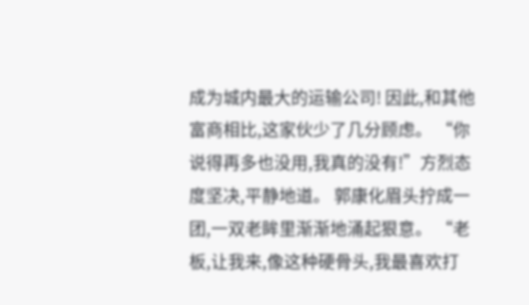成为城内最大的运输公司! 因此,和其他富商相比,这家伙少了几分顾虑。 “你说得再多也没用,我真的没有!”方烈态度坚决,平静地道。 郭康化眉头拧成一团,一双老眸里渐渐地涌起狠意。 “老板,让我来,像这种硬骨头,我最喜欢打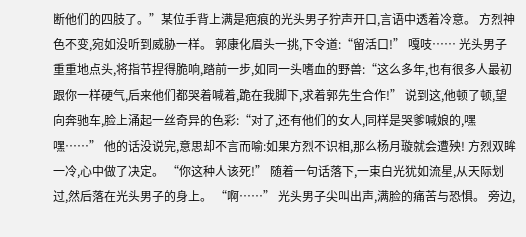断他们的四肢了。”某位手背上满是疤痕的光头男子狞声开口,言语中透着冷意。 方烈神色不变,宛如没听到威胁一样。 郭康化眉头一挑,下令道:“留活口!” 嘎吱…… 光头男子重重地点头,将指节捏得脆响,踏前一步,如同一头嗜血的野兽:“这么多年,也有很多人最初跟你一样硬气,后来他们都哭着喊着,跪在我脚下,求着郭先生合作!” 说到这,他顿了顿,望向奔驰车,脸上涌起一丝奇异的色彩:“对了,还有他们的女人,同样是哭爹喊娘的,嘿嘿……” 他的话没说完,意思却不言而喻:如果方烈不识相,那么杨月璇就会遭殃! 方烈双眸一冷,心中做了决定。 “你这种人该死!” 随着一句话落下,一束白光犹如流星,从天际划过,然后落在光头男子的身上。 “啊……” 光头男子尖叫出声,满脸的痛苦与恐惧。 旁边,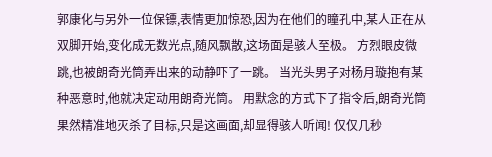郭康化与另外一位保镖,表情更加惊恐,因为在他们的瞳孔中,某人正在从双脚开始,变化成无数光点,随风飘散,这场面是骇人至极。 方烈眼皮微跳,也被朗奇光筒弄出来的动静吓了一跳。 当光头男子对杨月璇抱有某种恶意时,他就决定动用朗奇光筒。 用默念的方式下了指令后,朗奇光筒果然精准地灭杀了目标,只是这画面,却显得骇人听闻! 仅仅几秒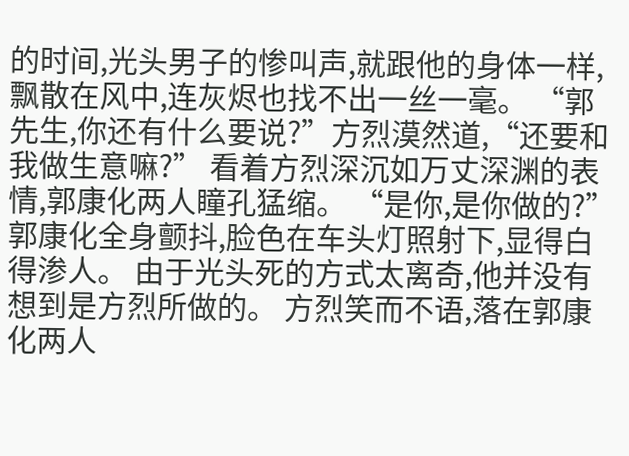的时间,光头男子的惨叫声,就跟他的身体一样,飘散在风中,连灰烬也找不出一丝一毫。 “郭先生,你还有什么要说?”方烈漠然道,“还要和我做生意嘛?” 看着方烈深沉如万丈深渊的表情,郭康化两人瞳孔猛缩。 “是你,是你做的?”郭康化全身颤抖,脸色在车头灯照射下,显得白得渗人。 由于光头死的方式太离奇,他并没有想到是方烈所做的。 方烈笑而不语,落在郭康化两人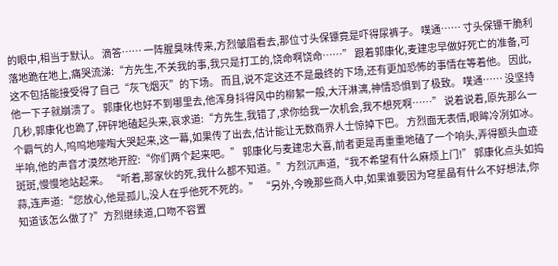的眼中,相当于默认。 滴答…… 一阵腥臭味传来,方烈皱眉看去,那位寸头保镖竟是吓得尿裤子。 噗通…… 寸头保镖干脆利落地跪在地上,痛哭流涕:“方先生,不关我的事,我只是打工的,饶命啊饶命……” 跟着郭康化,麦建忠早做好死亡的准备,可这不包括能接受得了自己“灰飞烟灭”的下场。 而且,说不定这还不是最终的下场,还有更加恐怖的事情在等着他。 因此,他一下子就崩溃了。 郭康化也好不到哪里去,他浑身抖得风中的柳絮一般,大汗淋漓,神情恐惧到了极致。 噗通…… 没坚持几秒,郭康化也跪了,砰砰地磕起头来,哀求道:“方先生,我错了,求你给我一次机会,我不想死啊……” 说着说着,原先那么一个霸气的人,呜呜地嚎啕大哭起来,这一幕,如果传了出去,估计能让无数商界人士惊掉下巴。 方烈面无表情,眼眸冷冽如冰。 半响,他的声音才漠然地开腔:“你们两个起来吧。” 郭康化与麦建忠大喜,前者更是再重重地磕了一个响头,弄得额头血迹斑斑,慢慢地站起来。 “听着,那家伙的死,我什么都不知道。”方烈沉声道,“我不希望有什么麻烦上门!” 郭康化点头如捣蒜,连声道:“您放心,他是孤儿,没人在乎他死不死的。” “另外,今晚那些商人中,如果谁要因为穹星晶有什么不好想法,你知道该怎么做了?”方烈继续道,口吻不容置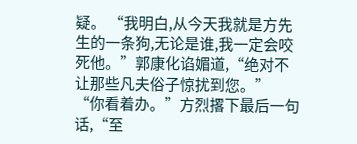疑。 “我明白,从今天我就是方先生的一条狗,无论是谁,我一定会咬死他。”郭康化谄媚道,“绝对不让那些凡夫俗子惊扰到您。” “你看着办。”方烈撂下最后一句话,“至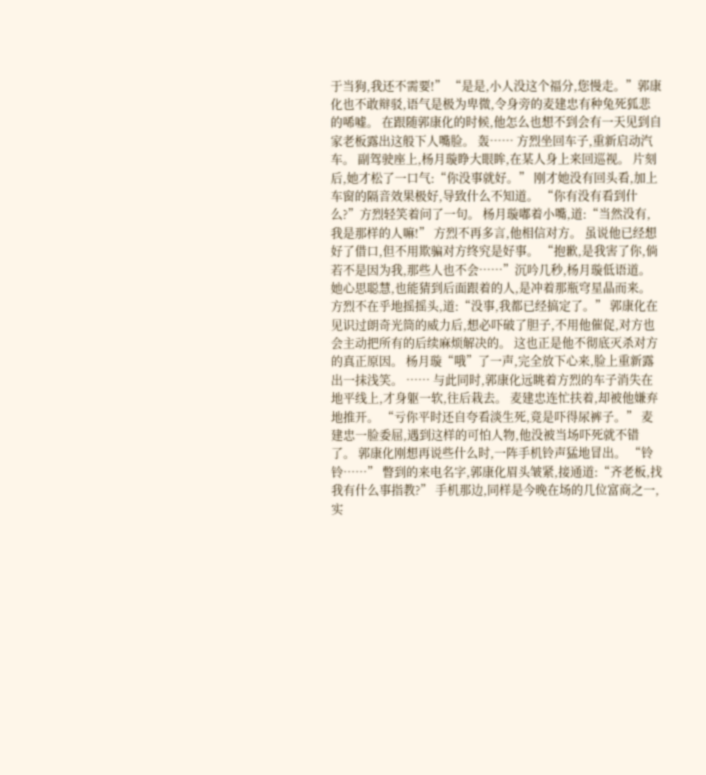于当狗,我还不需要!” “是是,小人没这个福分,您慢走。”郭康化也不敢辩驳,语气是极为卑微,令身旁的麦建忠有种兔死狐悲的唏嘘。 在跟随郭康化的时候,他怎么也想不到会有一天见到自家老板露出这般下人嘴脸。 轰…… 方烈坐回车子,重新启动汽车。 副驾驶座上,杨月璇睁大眼眸,在某人身上来回巡视。 片刻后,她才松了一口气:“你没事就好。” 刚才她没有回头看,加上车窗的隔音效果极好,导致什么不知道。 “你有没有看到什么?”方烈轻笑着问了一句。 杨月璇嘟着小嘴,道:“当然没有,我是那样的人嘛!” 方烈不再多言,他相信对方。 虽说他已经想好了借口,但不用欺骗对方终究是好事。 “抱歉,是我害了你,倘若不是因为我,那些人也不会……”沉吟几秒,杨月璇低语道。 她心思聪慧,也能猜到后面跟着的人,是冲着那瓶穹星晶而来。 方烈不在乎地摇摇头,道:“没事,我都已经搞定了。” 郭康化在见识过朗奇光筒的威力后,想必吓破了胆子,不用他催促,对方也会主动把所有的后续麻烦解决的。 这也正是他不彻底灭杀对方的真正原因。 杨月璇“哦”了一声,完全放下心来,脸上重新露出一抹浅笑。 …… 与此同时,郭康化远眺着方烈的车子消失在地平线上,才身躯一软,往后栽去。 麦建忠连忙扶着,却被他嫌弃地推开。 “亏你平时还自夸看淡生死,竟是吓得尿裤子。” 麦建忠一脸委屈,遇到这样的可怕人物,他没被当场吓死就不错了。 郭康化刚想再说些什么时,一阵手机铃声猛地冒出。 “铃铃……” 瞥到的来电名字,郭康化眉头皱紧,接通道:“齐老板,找我有什么事指教?” 手机那边,同样是今晚在场的几位富商之一,实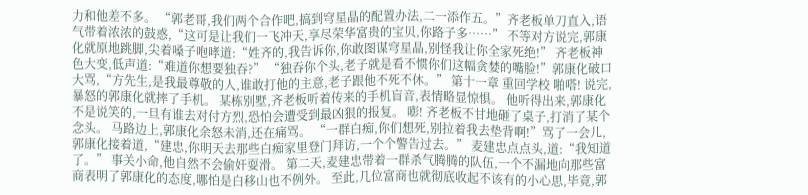力和他差不多。 “郭老哥,我们两个合作吧,搞到穹星晶的配置办法,二一添作五。”齐老板单刀直入,语气带着浓浓的鼓惑,“这可是让我们一飞冲天,享尽荣华富贵的宝贝,你路子多……” 不等对方说完,郭康化就原地跳脚,尖着嗓子咆哮道:“姓齐的,我告诉你,你敢图谋穹星晶,别怪我让你全家死绝!” 齐老板神色大变,低声道:“难道你想要独吞?” “独吞你个头,老子就是看不惯你们这幅贪婪的嘴脸!”郭康化破口大骂,“方先生,是我最尊敬的人,谁敢打他的主意,老子跟他不死不休。” 第十一章 重回学校 啪嗒! 说完,暴怒的郭康化就摔了手机。 某栋别墅,齐老板听着传来的手机盲音,表情略显惊惧。 他听得出来,郭康化不是说笑的,一旦有谁去对付方烈,恐怕会遭受到最凶狠的报复。 嘭! 齐老板不甘地砸了桌子,打消了某个念头。 马路边上,郭康化余怒未消,还在痛骂。 “一群白痴,你们想死,别拉着我去垫背啊!”骂了一会儿,郭康化接着道,“建忠,你明天去那些白痴家里登门拜访,一个个警告过去。” 麦建忠点点头,道:“我知道了。” 事关小命,他自然不会偷奸耍滑。 第二天,麦建忠带着一群杀气腾腾的队伍,一个不漏地向那些富商表明了郭康化的态度,哪怕是白移山也不例外。 至此,几位富商也就彻底收起不该有的小心思,毕竟,郭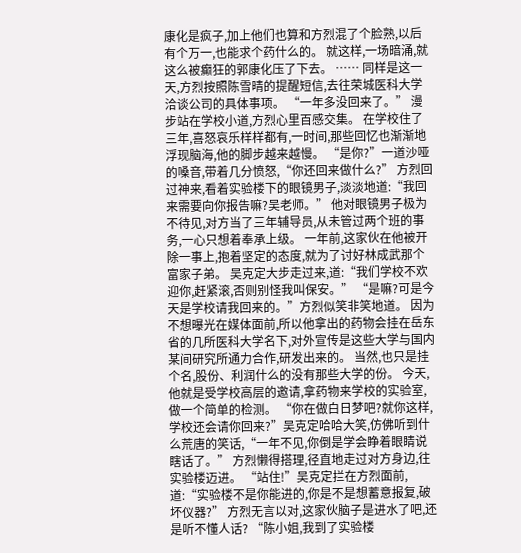康化是疯子,加上他们也算和方烈混了个脸熟,以后有个万一,也能求个药什么的。 就这样,一场暗涌,就这么被癫狂的郭康化压了下去。 …… 同样是这一天,方烈按照陈雪晴的提醒短信,去往荣城医科大学洽谈公司的具体事项。 “一年多没回来了。” 漫步站在学校小道,方烈心里百感交集。 在学校住了三年,喜怒哀乐样样都有,一时间,那些回忆也渐渐地浮现脑海,他的脚步越来越慢。 “是你?”一道沙哑的嗓音,带着几分愤怒,“你还回来做什么?” 方烈回过神来,看着实验楼下的眼镜男子,淡淡地道:“我回来需要向你报告嘛?吴老师。” 他对眼镜男子极为不待见,对方当了三年辅导员,从未管过两个班的事务,一心只想着奉承上级。 一年前,这家伙在他被开除一事上,抱着坚定的态度,就为了讨好林成武那个富家子弟。 吴克定大步走过来,道:“我们学校不欢迎你,赶紧滚,否则别怪我叫保安。” “是嘛?可是今天是学校请我回来的。”方烈似笑非笑地道。 因为不想曝光在媒体面前,所以他拿出的药物会挂在岳东省的几所医科大学名下,对外宣传是这些大学与国内某间研究所通力合作,研发出来的。 当然,也只是挂个名,股份、利润什么的没有那些大学的份。 今天,他就是受学校高层的邀请,拿药物来学校的实验室,做一个简单的检测。 “你在做白日梦吧?就你这样,学校还会请你回来?”吴克定哈哈大笑,仿佛听到什么荒唐的笑话,“一年不见,你倒是学会睁着眼睛说瞎话了。” 方烈懒得搭理,径直地走过对方身边,往实验楼迈进。 “站住!”吴克定拦在方烈面前,道:“实验楼不是你能进的,你是不是想蓄意报复,破坏仪器?” 方烈无言以对,这家伙脑子是进水了吧,还是听不懂人话? “陈小姐,我到了实验楼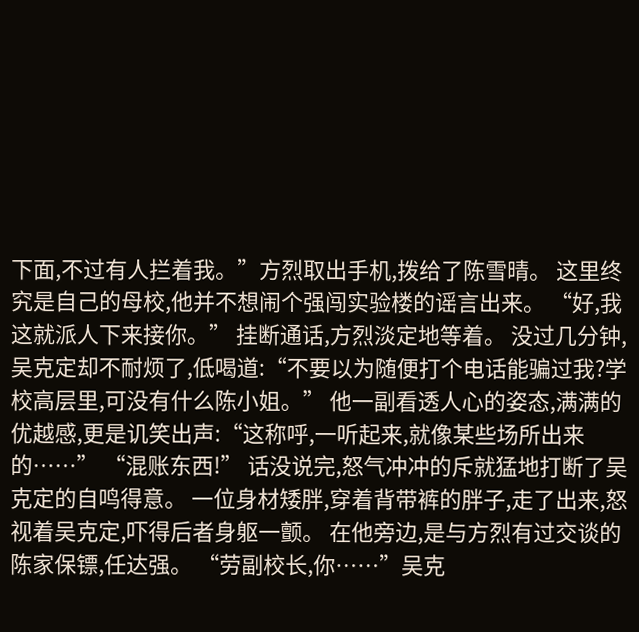下面,不过有人拦着我。”方烈取出手机,拨给了陈雪晴。 这里终究是自己的母校,他并不想闹个强闯实验楼的谣言出来。 “好,我这就派人下来接你。” 挂断通话,方烈淡定地等着。 没过几分钟,吴克定却不耐烦了,低喝道:“不要以为随便打个电话能骗过我?学校高层里,可没有什么陈小姐。” 他一副看透人心的姿态,满满的优越感,更是讥笑出声:“这称呼,一听起来,就像某些场所出来的……” “混账东西!” 话没说完,怒气冲冲的斥就猛地打断了吴克定的自鸣得意。 一位身材矮胖,穿着背带裤的胖子,走了出来,怒视着吴克定,吓得后者身躯一颤。 在他旁边,是与方烈有过交谈的陈家保镖,任达强。 “劳副校长,你……”吴克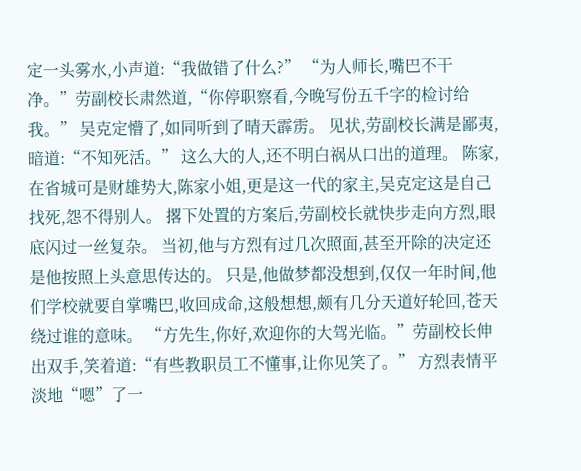定一头雾水,小声道:“我做错了什么?” “为人师长,嘴巴不干净。”劳副校长肃然道,“你停职察看,今晚写份五千字的检讨给我。” 吴克定懵了,如同听到了晴天霹雳。 见状,劳副校长满是鄙夷,暗道:“不知死活。” 这么大的人,还不明白祸从口出的道理。 陈家,在省城可是财雄势大,陈家小姐,更是这一代的家主,吴克定这是自己找死,怨不得别人。 撂下处置的方案后,劳副校长就快步走向方烈,眼底闪过一丝复杂。 当初,他与方烈有过几次照面,甚至开除的决定还是他按照上头意思传达的。 只是,他做梦都没想到,仅仅一年时间,他们学校就要自掌嘴巴,收回成命,这般想想,颇有几分天道好轮回,苍天绕过谁的意味。 “方先生,你好,欢迎你的大驾光临。”劳副校长伸出双手,笑着道:“有些教职员工不懂事,让你见笑了。” 方烈表情平淡地“嗯”了一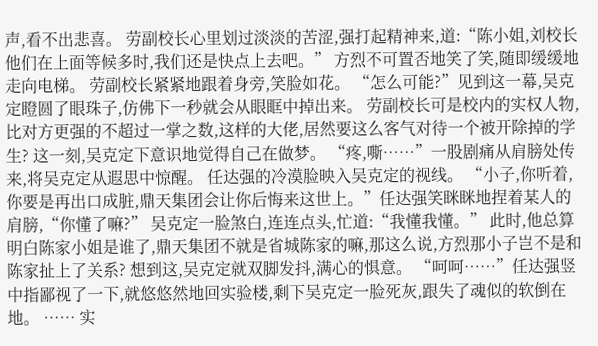声,看不出悲喜。 劳副校长心里划过淡淡的苦涩,强打起精神来,道:“陈小姐,刘校长他们在上面等候多时,我们还是快点上去吧。” 方烈不可置否地笑了笑,随即缓缓地走向电梯。 劳副校长紧紧地跟着身旁,笑脸如花。 “怎么可能?”见到这一幕,吴克定瞪圆了眼珠子,仿佛下一秒就会从眼眶中掉出来。 劳副校长可是校内的实权人物,比对方更强的不超过一掌之数,这样的大佬,居然要这么客气对待一个被开除掉的学生? 这一刻,吴克定下意识地觉得自己在做梦。 “疼,嘶……”一股剧痛从肩膀处传来,将吴克定从遐思中惊醒。 任达强的冷漠脸映入吴克定的视线。 “小子,你听着,你要是再出口成脏,鼎天集团会让你后悔来这世上。”任达强笑眯眯地捏着某人的肩膀,“你懂了嘛?” 吴克定一脸煞白,连连点头,忙道:“我懂我懂。” 此时,他总算明白陈家小姐是谁了,鼎天集团不就是省城陈家的嘛,那这么说,方烈那小子岂不是和陈家扯上了关系? 想到这,吴克定就双脚发抖,满心的惧意。 “呵呵……”任达强竖中指鄙视了一下,就悠悠然地回实验楼,剩下吴克定一脸死灰,跟失了魂似的软倒在地。 …… 实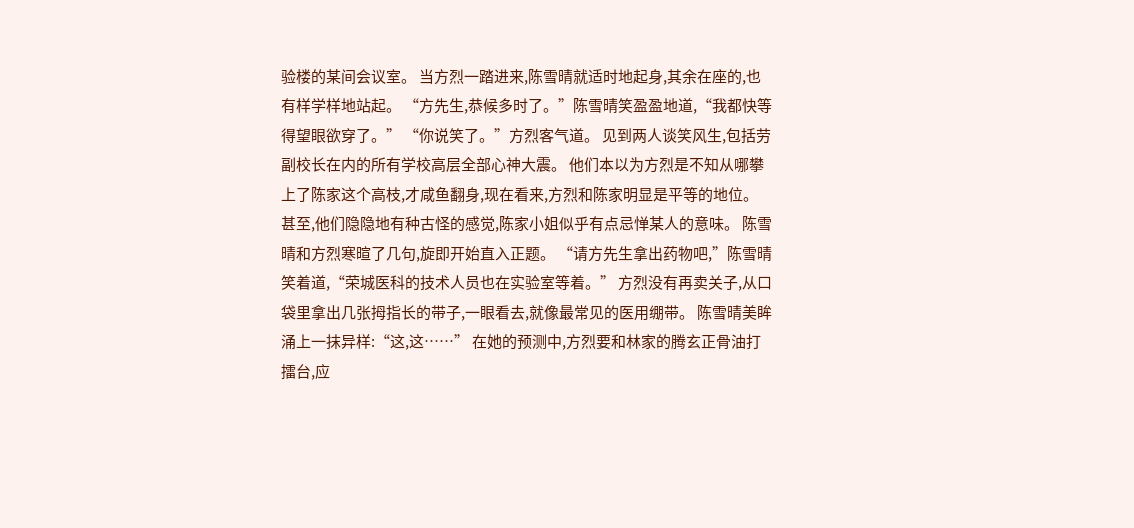验楼的某间会议室。 当方烈一踏进来,陈雪晴就适时地起身,其余在座的,也有样学样地站起。 “方先生,恭候多时了。”陈雪晴笑盈盈地道,“我都快等得望眼欲穿了。” “你说笑了。”方烈客气道。 见到两人谈笑风生,包括劳副校长在内的所有学校高层全部心神大震。 他们本以为方烈是不知从哪攀上了陈家这个高枝,才咸鱼翻身,现在看来,方烈和陈家明显是平等的地位。 甚至,他们隐隐地有种古怪的感觉,陈家小姐似乎有点忌惮某人的意味。 陈雪晴和方烈寒暄了几句,旋即开始直入正题。 “请方先生拿出药物吧,”陈雪晴笑着道,“荣城医科的技术人员也在实验室等着。” 方烈没有再卖关子,从口袋里拿出几张拇指长的带子,一眼看去,就像最常见的医用绷带。 陈雪晴美眸涌上一抹异样:“这,这……” 在她的预测中,方烈要和林家的腾玄正骨油打擂台,应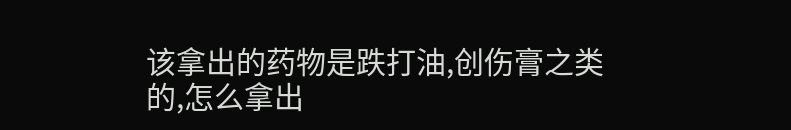该拿出的药物是跌打油,创伤膏之类的,怎么拿出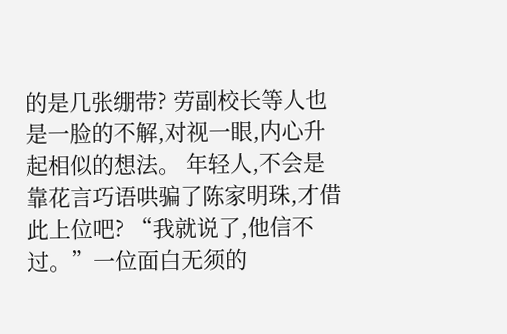的是几张绷带? 劳副校长等人也是一脸的不解,对视一眼,内心升起相似的想法。 年轻人,不会是靠花言巧语哄骗了陈家明珠,才借此上位吧? “我就说了,他信不过。”一位面白无须的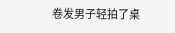卷发男子轻拍了桌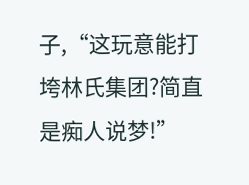子,“这玩意能打垮林氏集团?简直是痴人说梦!”